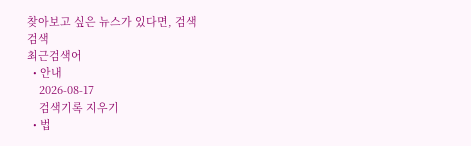찾아보고 싶은 뉴스가 있다면, 검색
검색
최근검색어
  • 안내
    2026-08-17
    검색기록 지우기
  • 법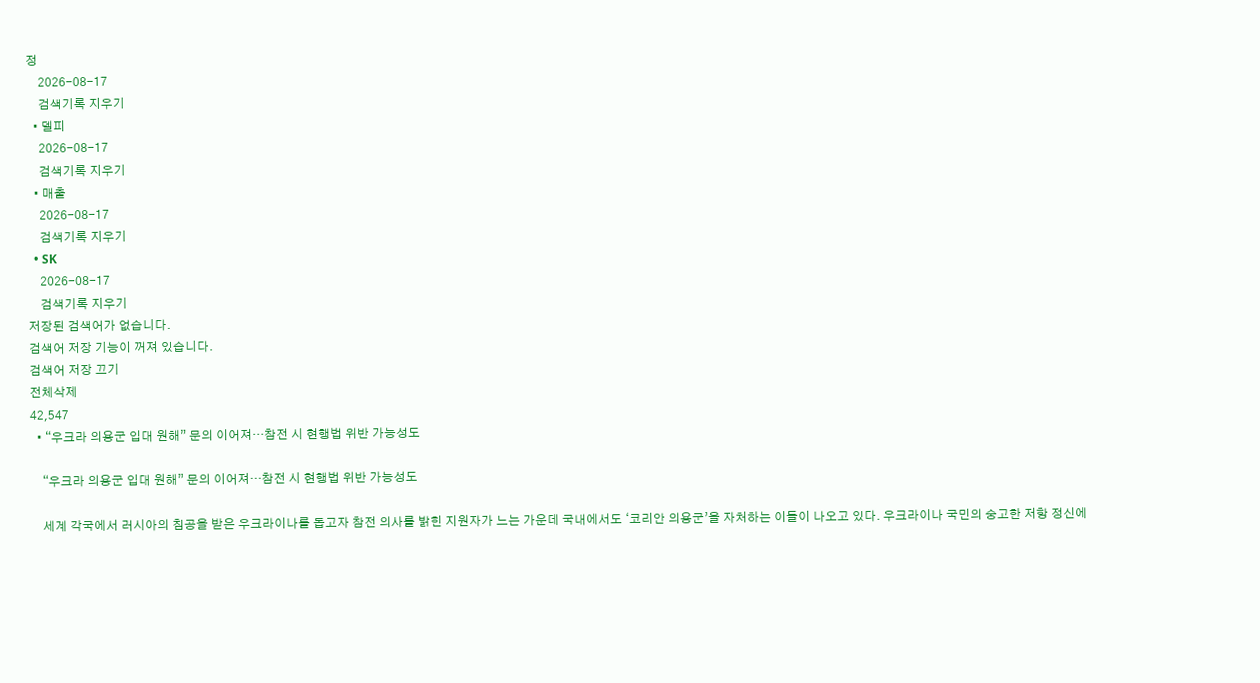정
    2026-08-17
    검색기록 지우기
  • 델피
    2026-08-17
    검색기록 지우기
  • 매출
    2026-08-17
    검색기록 지우기
  • SK
    2026-08-17
    검색기록 지우기
저장된 검색어가 없습니다.
검색어 저장 기능이 꺼져 있습니다.
검색어 저장 끄기
전체삭제
42,547
  • “우크라 의용군 입대 원해” 문의 이어져…참전 시 현행법 위반 가능성도

    “우크라 의용군 입대 원해” 문의 이어져…참전 시 현행법 위반 가능성도

    세계 각국에서 러시아의 침공을 받은 우크라이나를 돕고자 참전 의사를 밝힌 지원자가 느는 가운데 국내에서도 ‘코리안 의용군’을 자처하는 이들이 나오고 있다. 우크라이나 국민의 숭고한 저항 정신에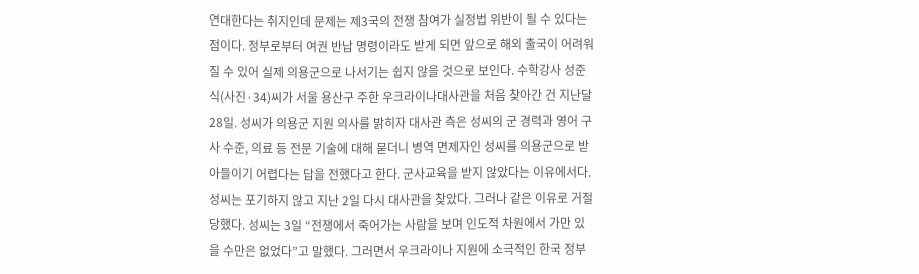연대한다는 취지인데 문제는 제3국의 전쟁 참여가 실정법 위반이 될 수 있다는 점이다. 정부로부터 여권 반납 명령이라도 받게 되면 앞으로 해외 출국이 어려워질 수 있어 실제 의용군으로 나서기는 쉽지 않을 것으로 보인다. 수학강사 성준식(사진·34)씨가 서울 용산구 주한 우크라이나대사관을 처음 찾아간 건 지난달 28일. 성씨가 의용군 지원 의사를 밝히자 대사관 측은 성씨의 군 경력과 영어 구사 수준, 의료 등 전문 기술에 대해 묻더니 병역 면제자인 성씨를 의용군으로 받아들이기 어렵다는 답을 전했다고 한다. 군사교육을 받지 않았다는 이유에서다. 성씨는 포기하지 않고 지난 2일 다시 대사관을 찾았다. 그러나 같은 이유로 거절당했다. 성씨는 3일 “전쟁에서 죽어가는 사람을 보며 인도적 차원에서 가만 있을 수만은 없었다”고 말했다. 그러면서 우크라이나 지원에 소극적인 한국 정부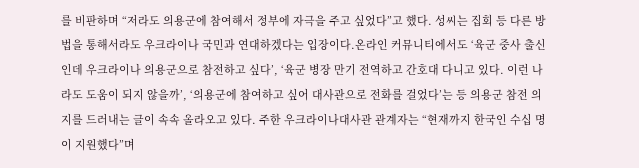를 비판하며 “저라도 의용군에 참여해서 정부에 자극을 주고 싶었다”고 했다. 성씨는 집회 등 다른 방법을 통해서라도 우크라이나 국민과 연대하겠다는 입장이다.온라인 커뮤니티에서도 ‘육군 중사 출신인데 우크라이나 의용군으로 참전하고 싶다’, ‘육군 병장 만기 전역하고 간호대 다니고 있다. 이런 나라도 도움이 되지 않을까’, ‘의용군에 참여하고 싶어 대사관으로 전화를 걸었다’는 등 의용군 참전 의지를 드러내는 글이 속속 올라오고 있다. 주한 우크라이나대사관 관계자는 “현재까지 한국인 수십 명이 지원했다”며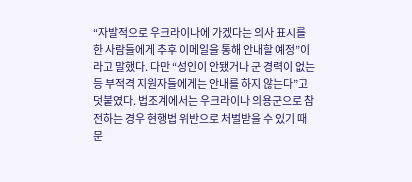“자발적으로 우크라이나에 가겠다는 의사 표시를 한 사람들에게 추후 이메일을 통해 안내할 예정”이라고 말했다. 다만 “성인이 안됐거나 군 경력이 없는 등 부적격 지원자들에게는 안내를 하지 않는다”고 덧붙였다. 법조계에서는 우크라이나 의용군으로 참전하는 경우 현행법 위반으로 처벌받을 수 있기 때문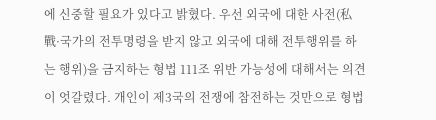에 신중할 필요가 있다고 밝혔다. 우선 외국에 대한 사전(私戰·국가의 전투명령을 받지 않고 외국에 대해 전투행위를 하는 행위)을 금지하는 형법 111조 위반 가능성에 대해서는 의견이 엇갈렸다. 개인이 제3국의 전쟁에 참전하는 것만으로 형법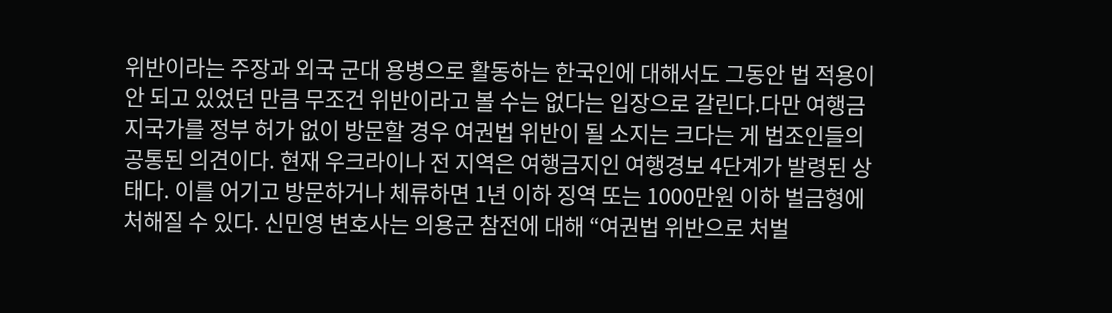위반이라는 주장과 외국 군대 용병으로 활동하는 한국인에 대해서도 그동안 법 적용이 안 되고 있었던 만큼 무조건 위반이라고 볼 수는 없다는 입장으로 갈린다.다만 여행금지국가를 정부 허가 없이 방문할 경우 여권법 위반이 될 소지는 크다는 게 법조인들의 공통된 의견이다. 현재 우크라이나 전 지역은 여행금지인 여행경보 4단계가 발령된 상태다. 이를 어기고 방문하거나 체류하면 1년 이하 징역 또는 1000만원 이하 벌금형에 처해질 수 있다. 신민영 변호사는 의용군 참전에 대해 “여권법 위반으로 처벌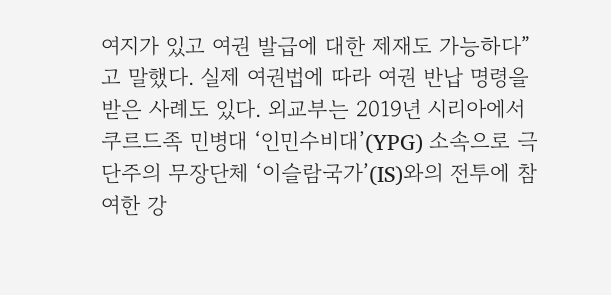여지가 있고 여권 발급에 대한 제재도 가능하다”고 말했다. 실제 여권법에 따라 여권 반납 명령을 받은 사례도 있다. 외교부는 2019년 시리아에서 쿠르드족 민병대 ‘인민수비대’(YPG) 소속으로 극단주의 무장단체 ‘이슬람국가’(IS)와의 전투에 참여한 강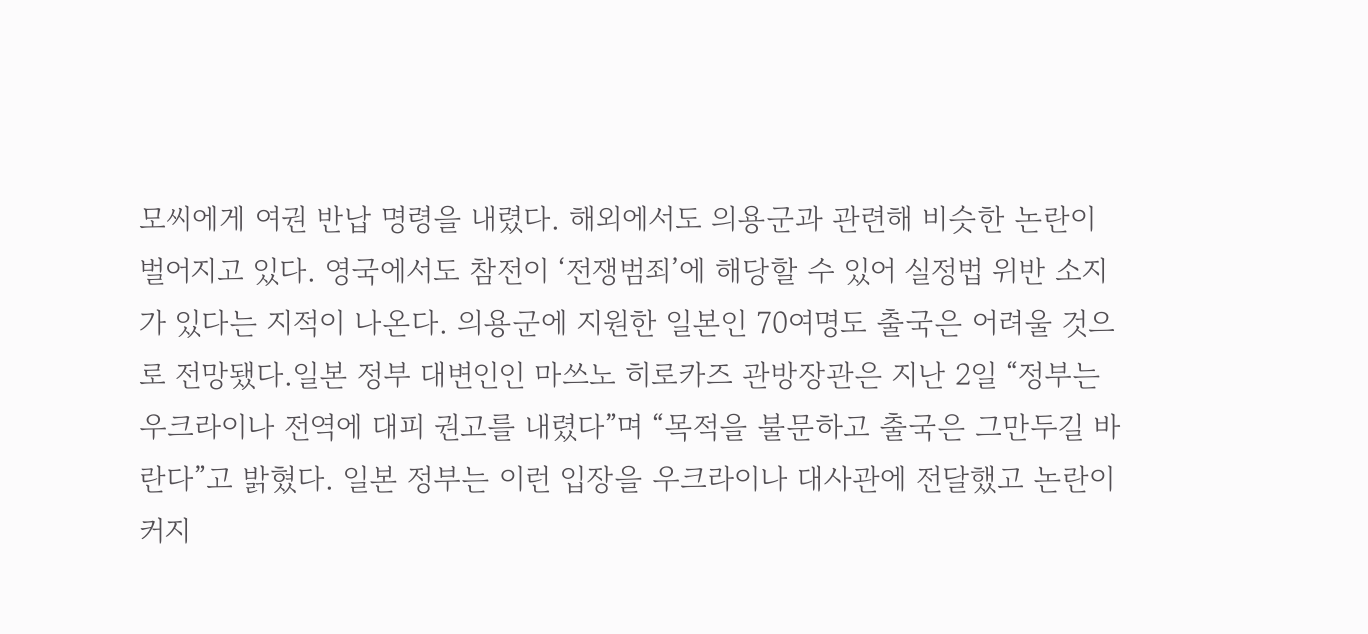모씨에게 여권 반납 명령을 내렸다. 해외에서도 의용군과 관련해 비슷한 논란이 벌어지고 있다. 영국에서도 참전이 ‘전쟁범죄’에 해당할 수 있어 실정법 위반 소지가 있다는 지적이 나온다. 의용군에 지원한 일본인 70여명도 출국은 어려울 것으로 전망됐다.일본 정부 대변인인 마쓰노 히로카즈 관방장관은 지난 2일 “정부는 우크라이나 전역에 대피 권고를 내렸다”며 “목적을 불문하고 출국은 그만두길 바란다”고 밝혔다. 일본 정부는 이런 입장을 우크라이나 대사관에 전달했고 논란이 커지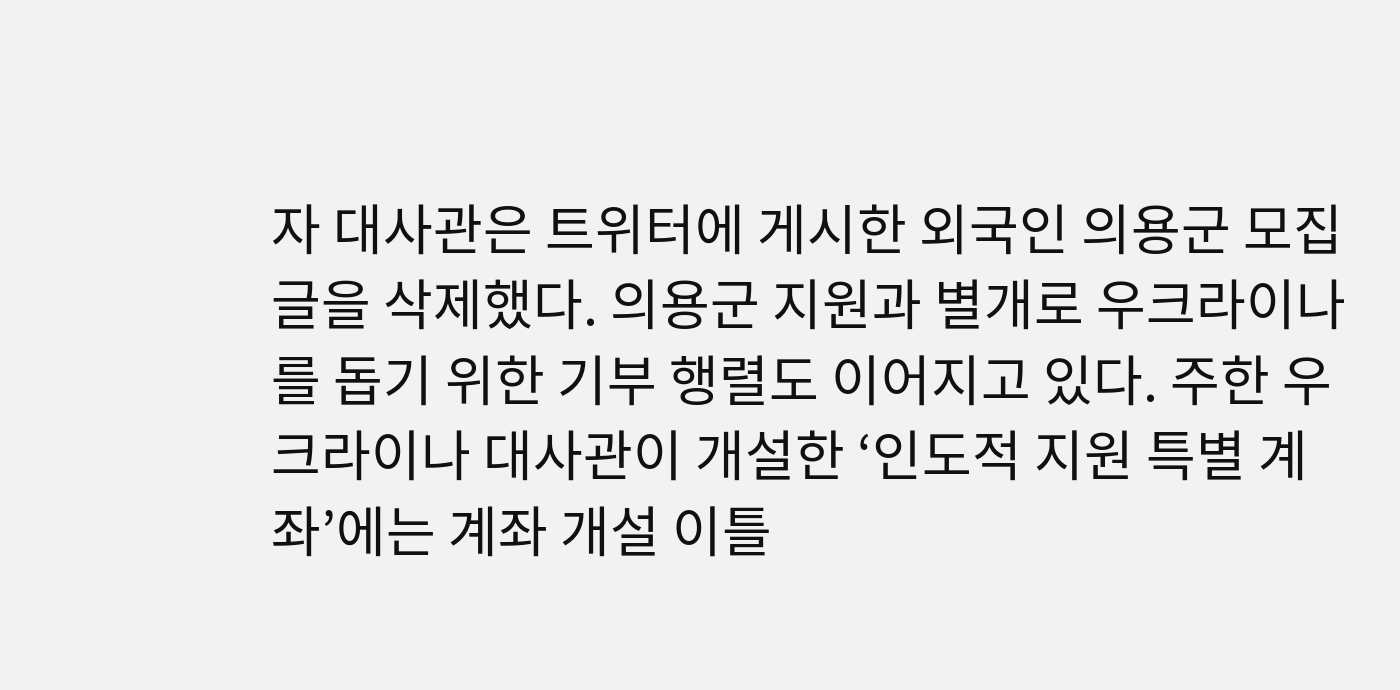자 대사관은 트위터에 게시한 외국인 의용군 모집 글을 삭제했다. 의용군 지원과 별개로 우크라이나를 돕기 위한 기부 행렬도 이어지고 있다. 주한 우크라이나 대사관이 개설한 ‘인도적 지원 특별 계좌’에는 계좌 개설 이틀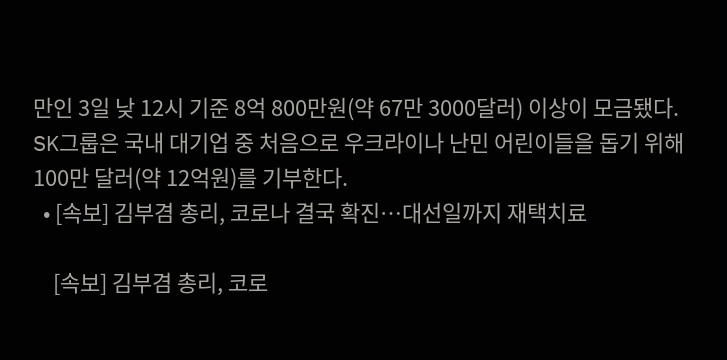만인 3일 낮 12시 기준 8억 800만원(약 67만 3000달러) 이상이 모금됐다. SK그룹은 국내 대기업 중 처음으로 우크라이나 난민 어린이들을 돕기 위해 100만 달러(약 12억원)를 기부한다.
  • [속보] 김부겸 총리, 코로나 결국 확진…대선일까지 재택치료

    [속보] 김부겸 총리, 코로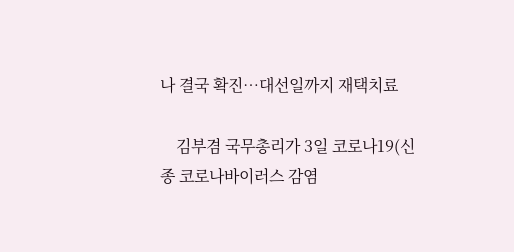나 결국 확진…대선일까지 재택치료

    김부겸 국무총리가 3일 코로나19(신종 코로나바이러스 감염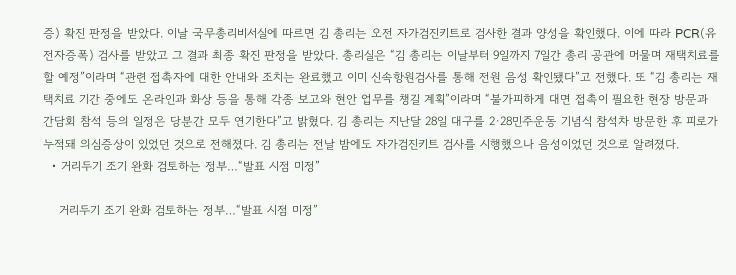증) 확진 판정을 받았다. 이날 국무총리비서실에 따르면 김 총리는 오전 자가검진키트로 검사한 결과 양성을 확인했다. 이에 따라 PCR(유전자증폭) 검사를 받았고 그 결과 최종 확진 판정을 받았다. 총리실은 “김 총리는 이날부터 9일까지 7일간 총리 공관에 머물며 재택치료를 할 예정”이라며 “관련 접촉자에 대한 안내와 조치는 완료했고 이미 신속항원검사를 통해 전원 음성 확인됐다”고 전했다. 또 “김 총리는 재택치료 기간 중에도 온라인과 화상 등을 통해 각종 보고와 현안 업무를 챙길 계획”이라며 “불가피하게 대면 접촉이 필요한 현장 방문과 간담회 참석 등의 일정은 당분간 모두 연기한다”고 밝혔다. 김 총리는 지난달 28일 대구를 2·28민주운동 기념식 참석차 방문한 후 피로가 누적돼 의심증상이 있었던 것으로 전해졌다. 김 총리는 전날 밤에도 자가검진키트 검사를 시행했으나 음성이었던 것으로 알려졌다.
  • 거리두기 조기 완화 검토하는 정부…“발표 시점 미정”

    거리두기 조기 완화 검토하는 정부…“발표 시점 미정”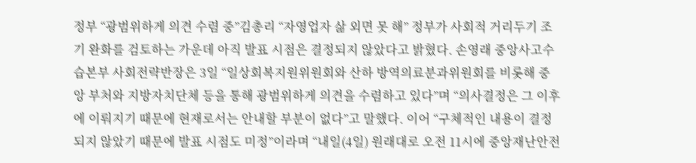정부 “광범위하게 의견 수렴 중”김총리 “자영업자 삶 외면 못 해” 정부가 사회적 거리두기 조기 완화를 검토하는 가운데 아직 발표 시점은 결정되지 않았다고 밝혔다. 손영래 중앙사고수습본부 사회전략반장은 3일 “일상회복지원위원회와 산하 방역의료분과위원회를 비롯해 중앙 부처와 지방자치단체 등을 통해 광범위하게 의견을 수렴하고 있다”며 “의사결정은 그 이후에 이뤄지기 때문에 현재로서는 안내할 부분이 없다”고 말했다. 이어 “구체적인 내용이 결정되지 않았기 때문에 발표 시점도 미정”이라며 “내일(4일) 원래대로 오전 11시에 중앙재난안전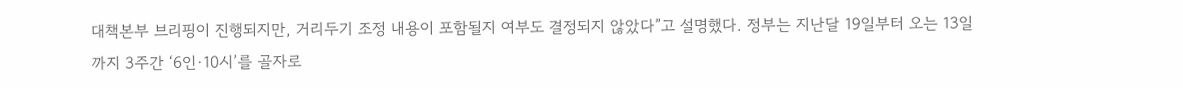대책본부 브리핑이 진행되지만, 거리두기 조정 내용이 포함될지 여부도 결정되지 않았다”고 설명했다. 정부는 지난달 19일부터 오는 13일까지 3주간 ‘6인·10시’를 골자로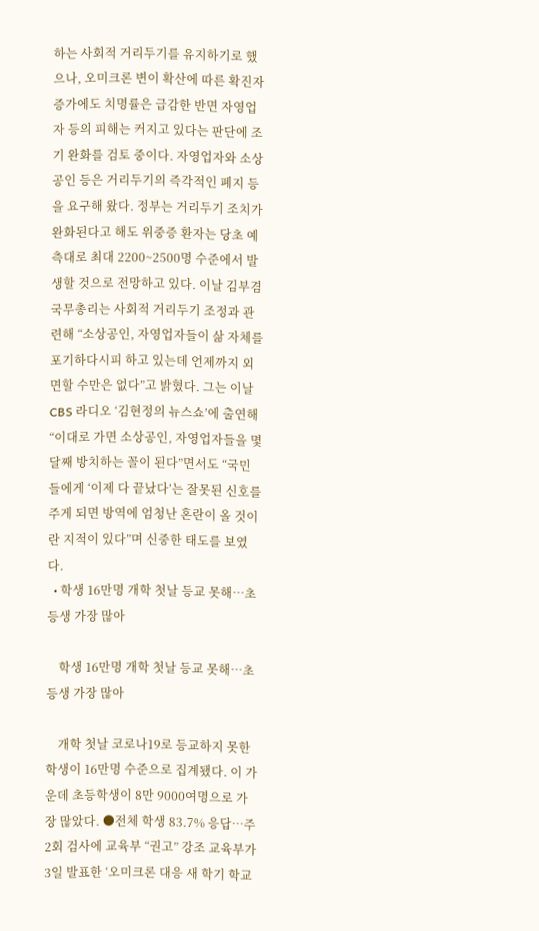하는 사회적 거리두기를 유지하기로 했으나, 오미크론 변이 확산에 따른 확진자 증가에도 치명률은 급감한 반면 자영업자 등의 피해는 커지고 있다는 판단에 조기 완화를 검토 중이다. 자영업자와 소상공인 등은 거리두기의 즉각적인 폐지 등을 요구해 왔다. 정부는 거리두기 조치가 완화된다고 해도 위중증 환자는 당초 예측대로 최대 2200~2500명 수준에서 발생할 것으로 전망하고 있다. 이날 김부겸 국무총리는 사회적 거리두기 조정과 관련해 “소상공인, 자영업자들이 삶 자체를 포기하다시피 하고 있는데 언제까지 외면할 수만은 없다”고 밝혔다. 그는 이날 CBS 라디오 ‘김현정의 뉴스쇼’에 출연해 “이대로 가면 소상공인, 자영업자들을 몇 달째 방치하는 꼴이 된다”면서도 “국민들에게 ‘이제 다 끝났다’는 잘못된 신호를 주게 되면 방역에 엄청난 혼란이 올 것이란 지적이 있다”며 신중한 태도를 보였다.
  • 학생 16만명 개학 첫날 등교 못해…초등생 가장 많아

    학생 16만명 개학 첫날 등교 못해…초등생 가장 많아

    개학 첫날 코로나19로 등교하지 못한 학생이 16만명 수준으로 집계됐다. 이 가운데 초등학생이 8만 9000여명으로 가장 많았다. ●전체 학생 83.7% 응답…주2회 검사에 교육부 “권고” 강조 교육부가 3일 발표한 ‘오미크론 대응 새 학기 학교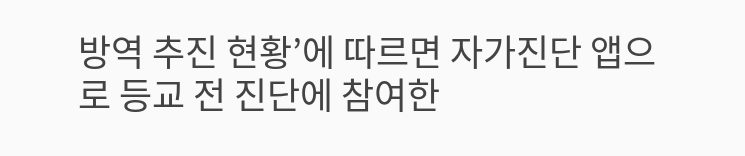방역 추진 현황’에 따르면 자가진단 앱으로 등교 전 진단에 참여한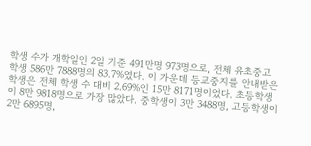학생 수가 개학일인 2일 기준 491만명 973명으로, 전체 유초중고 학생 586만 7888명의 83.7%였다. 이 가운데 등교중지를 안내받은 학생은 전체 학생 수 대비 2.69%인 15만 8171명이었다. 초등학생이 8만 9818명으로 가장 많았다. 중학생이 3만 3488명, 고등학생이 2만 6895명,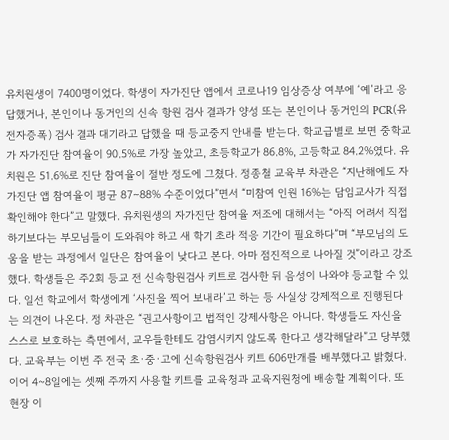유치원생이 7400명이었다. 학생이 자가진단 앱에서 코로나19 임상증상 여부에 ‘예’라고 응답했거나, 본인이나 동거인의 신속 항원 검사 결과가 양성 또는 본인이나 동거인의 PCR(유전자증폭) 검사 결과 대기라고 답했을 때 등교중지 안내를 받는다. 학교급별로 보면 중학교가 자가진단 참여율이 90.5%로 가장 높았고, 초등학교가 86.8%, 고등학교 84.2%였다. 유치원은 51.6%로 진단 참여율이 절반 정도에 그쳤다. 정종철 교육부 차관은 “지난해에도 자가진단 앱 참여율이 평균 87∼88% 수준이었다”면서 “미참여 인원 16%는 담임교사가 직접 확인해야 한다”고 말했다. 유치원생의 자가진단 참여율 저조에 대해서는 “아직 어려서 직접 하기보다는 부모님들이 도와줘야 하고 새 학기 초라 적응 기간이 필요하다”며 “부모님의 도움을 받는 과정에서 일단은 참여율이 낮다고 본다. 아마 점진적으로 나아질 것”이라고 강조했다. 학생들은 주2회 등교 전 신속항원검사 키트로 검사한 뒤 음성이 나와야 등교할 수 있다. 일선 학교에서 학생에게 ‘사진을 찍어 보내라’고 하는 등 사실상 강제적으로 진행된다는 의견이 나온다. 정 차관은 “권고사항이고 법적인 강제사항은 아니다. 학생들도 자신을 스스로 보호하는 측면에서, 교우들한테도 감염시키지 않도록 한다고 생각해달라”고 당부했다. 교육부는 이번 주 전국 초·중·고에 신속항원검사 키트 606만개를 배부했다고 밝혔다. 이어 4~8일에는 셋째 주까지 사용할 키트를 교육청과 교육지원청에 배송할 계획이다. 또 현장 이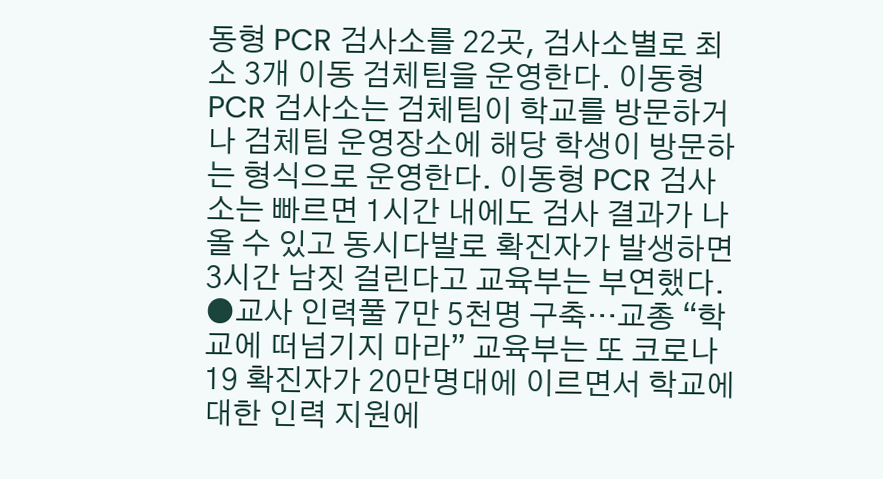동형 PCR 검사소를 22곳, 검사소별로 최소 3개 이동 검체팀을 운영한다. 이동형 PCR 검사소는 검체팀이 학교를 방문하거나 검체팀 운영장소에 해당 학생이 방문하는 형식으로 운영한다. 이동형 PCR 검사소는 빠르면 1시간 내에도 검사 결과가 나올 수 있고 동시다발로 확진자가 발생하면 3시간 남짓 걸린다고 교육부는 부연했다. ●교사 인력풀 7만 5천명 구축…교총 “학교에 떠넘기지 마라” 교육부는 또 코로나19 확진자가 20만명대에 이르면서 학교에 대한 인력 지원에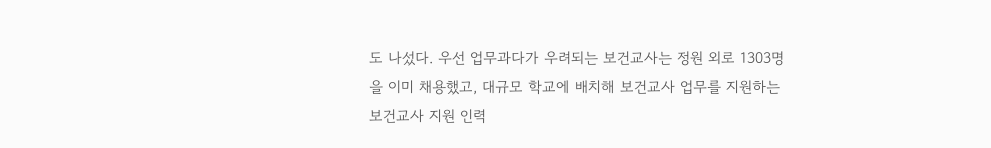도 나섰다. 우선 업무과다가 우려되는 보건교사는 정원 외로 1303명을 이미 채용했고, 대규모 학교에 배치해 보건교사 업무를 지원하는 보건교사 지원 인력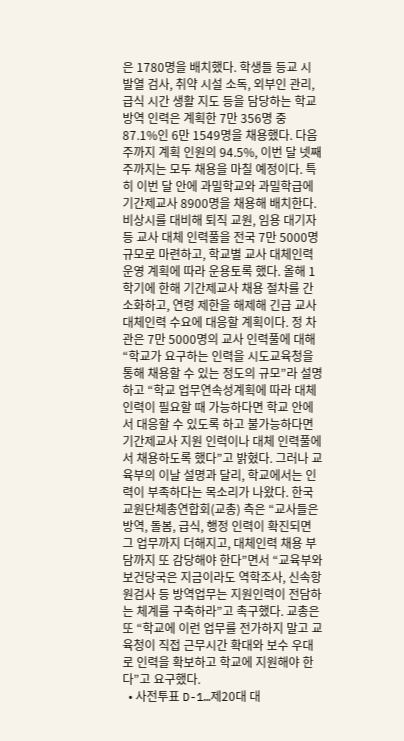은 1780명을 배치했다. 학생들 등교 시 발열 검사, 취약 시설 소독, 외부인 관리, 급식 시간 생활 지도 등을 담당하는 학교 방역 인력은 계획한 7만 356명 중 87.1%인 6만 1549명을 채용했다. 다음 주까지 계획 인원의 94.5%, 이번 달 넷째 주까지는 모두 채용을 마칠 예정이다. 특히 이번 달 안에 과밀학교와 과밀학급에 기간제교사 8900명을 채용해 배치한다. 비상시를 대비해 퇴직 교원, 임용 대기자 등 교사 대체 인력풀을 전국 7만 5000명 규모로 마련하고, 학교별 교사 대체인력 운영 계획에 따라 운용토록 했다. 올해 1학기에 한해 기간제교사 채용 절차를 간소화하고, 연령 제한을 해제해 긴급 교사 대체인력 수요에 대응할 계획이다. 정 차관은 7만 5000명의 교사 인력풀에 대해 “학교가 요구하는 인력을 시도교육청을 통해 채용할 수 있는 정도의 규모”라 설명하고 “학교 업무연속성계획에 따라 대체인력이 필요할 때 가능하다면 학교 안에서 대응할 수 있도록 하고 불가능하다면 기간제교사 지원 인력이나 대체 인력풀에서 채용하도록 했다”고 밝혔다. 그러나 교육부의 이날 설명과 달리, 학교에서는 인력이 부족하다는 목소리가 나왔다. 한국교원단체총연합회(교총) 측은 “교사들은 방역, 돌봄, 급식, 행정 인력이 확진되면 그 업무까지 더해지고, 대체인력 채용 부담까지 또 감당해야 한다”면서 “교육부와 보건당국은 지금이라도 역학조사, 신속항원검사 등 방역업무는 지원인력이 전담하는 체계를 구축하라”고 촉구했다. 교총은 또 “학교에 이런 업무를 전가하지 말고 교육청이 직접 근무시간 확대와 보수 우대로 인력을 확보하고 학교에 지원해야 한다”고 요구했다.
  • 사전투표 D-1…제20대 대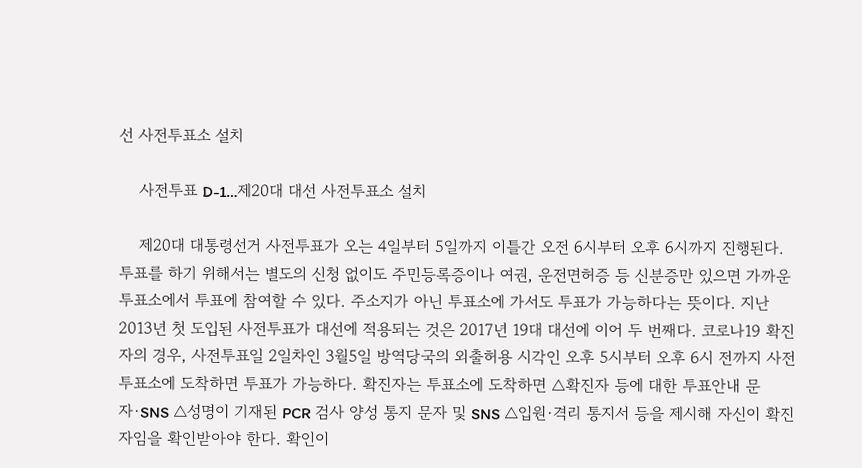선 사전투표소 설치

    사전투표 D-1…제20대 대선 사전투표소 설치

    제20대 대통령선거 사전투표가 오는 4일부터 5일까지 이틀간 오전 6시부터 오후 6시까지 진행된다.  투표를 하기 위해서는 별도의 신청 없이도 주민등록증이나 여권, 운전면허증 등 신분증만 있으면 가까운 투표소에서 투표에 참여할 수 있다. 주소지가 아닌 투표소에 가서도 투표가 가능하다는 뜻이다. 지난 2013년 첫 도입된 사전투표가 대선에 적용되는 것은 2017년 19대 대선에 이어 두 번째다. 코로나19 확진자의 경우, 사전투표일 2일차인 3월5일 방역당국의 외출허용 시각인 오후 5시부터 오후 6시 전까지 사전투표소에 도착하면 투표가 가능하다. 확진자는 투표소에 도착하면 △확진자 등에 대한 투표안내 문자·SNS △성명이 기재된 PCR 검사 양성 통지 문자 및 SNS △입원·격리 통지서 등을 제시해 자신이 확진자임을 확인받아야 한다. 확인이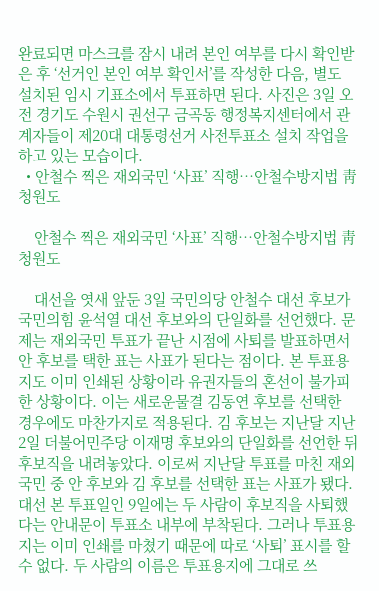완료되면 마스크를 잠시 내려 본인 여부를 다시 확인받은 후 ‘선거인 본인 여부 확인서’를 작성한 다음, 별도 설치된 임시 기표소에서 투표하면 된다. 사진은 3일 오전 경기도 수원시 권선구 금곡동 행정복지센터에서 관계자들이 제20대 대통령선거 사전투표소 설치 작업을 하고 있는 모습이다.
  • 안철수 찍은 재외국민 ‘사표’ 직행…안철수방지법 靑청원도

    안철수 찍은 재외국민 ‘사표’ 직행…안철수방지법 靑청원도

    대선을 엿새 앞둔 3일 국민의당 안철수 대선 후보가 국민의힘 윤석열 대선 후보와의 단일화를 선언했다. 문제는 재외국민 투표가 끝난 시점에 사퇴를 발표하면서 안 후보를 택한 표는 사표가 된다는 점이다. 본 투표용지도 이미 인쇄된 상황이라 유권자들의 혼선이 불가피한 상황이다. 이는 새로운물결 김동연 후보를 선택한 경우에도 마찬가지로 적용된다. 김 후보는 지난달 지난 2일 더불어민주당 이재명 후보와의 단일화를 선언한 뒤 후보직을 내려놓았다. 이로써 지난달 투표를 마친 재외국민 중 안 후보와 김 후보를 선택한 표는 사표가 됐다. 대선 본 투표일인 9일에는 두 사람이 후보직을 사퇴했다는 안내문이 투표소 내부에 부착된다. 그러나 투표용지는 이미 인쇄를 마쳤기 때문에 따로 ‘사퇴’ 표시를 할 수 없다. 두 사람의 이름은 투표용지에 그대로 쓰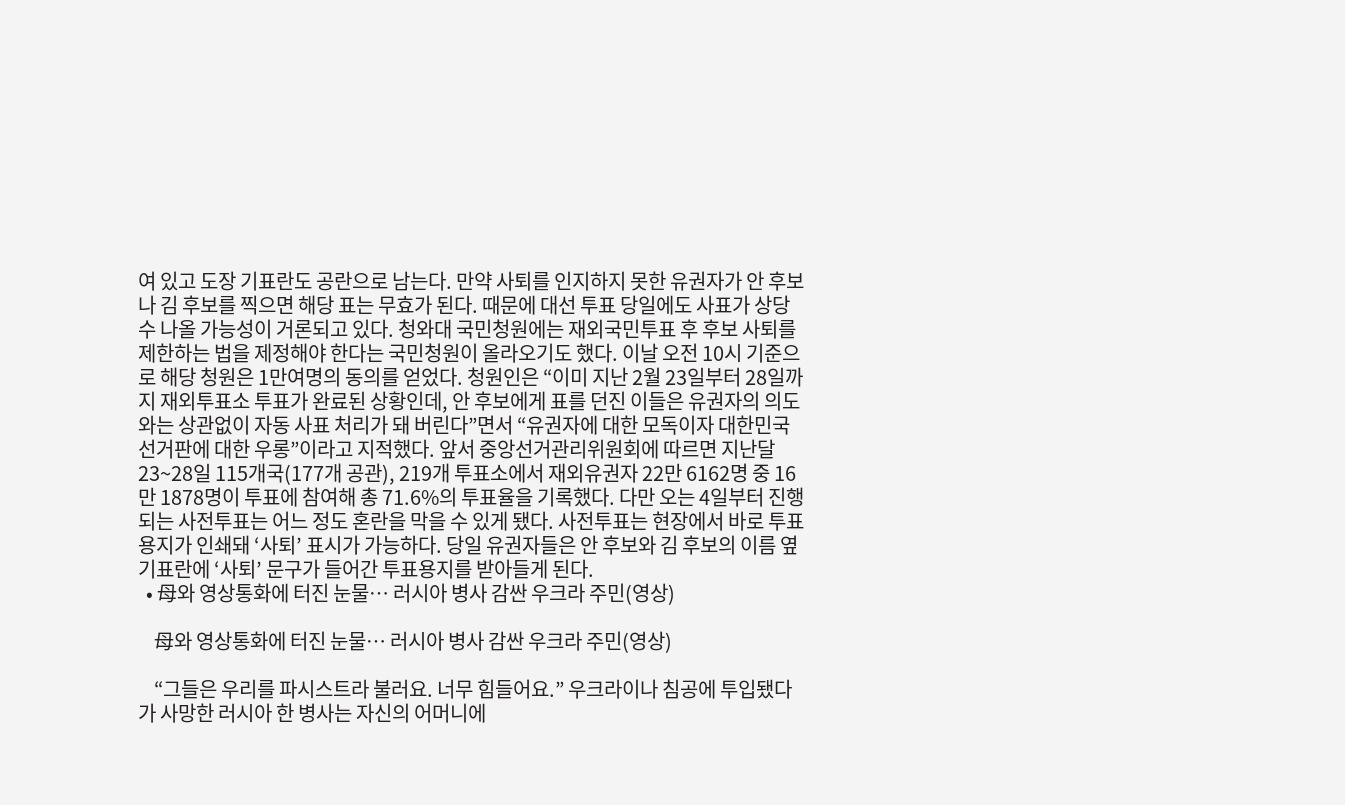여 있고 도장 기표란도 공란으로 남는다. 만약 사퇴를 인지하지 못한 유권자가 안 후보나 김 후보를 찍으면 해당 표는 무효가 된다. 때문에 대선 투표 당일에도 사표가 상당수 나올 가능성이 거론되고 있다. 청와대 국민청원에는 재외국민투표 후 후보 사퇴를 제한하는 법을 제정해야 한다는 국민청원이 올라오기도 했다. 이날 오전 10시 기준으로 해당 청원은 1만여명의 동의를 얻었다. 청원인은 “이미 지난 2월 23일부터 28일까지 재외투표소 투표가 완료된 상황인데, 안 후보에게 표를 던진 이들은 유권자의 의도와는 상관없이 자동 사표 처리가 돼 버린다”면서 “유권자에 대한 모독이자 대한민국 선거판에 대한 우롱”이라고 지적했다. 앞서 중앙선거관리위원회에 따르면 지난달 23~28일 115개국(177개 공관), 219개 투표소에서 재외유권자 22만 6162명 중 16만 1878명이 투표에 참여해 총 71.6%의 투표율을 기록했다. 다만 오는 4일부터 진행되는 사전투표는 어느 정도 혼란을 막을 수 있게 됐다. 사전투표는 현장에서 바로 투표용지가 인쇄돼 ‘사퇴’ 표시가 가능하다. 당일 유권자들은 안 후보와 김 후보의 이름 옆 기표란에 ‘사퇴’ 문구가 들어간 투표용지를 받아들게 된다.
  • 母와 영상통화에 터진 눈물… 러시아 병사 감싼 우크라 주민(영상)

    母와 영상통화에 터진 눈물… 러시아 병사 감싼 우크라 주민(영상)

    “그들은 우리를 파시스트라 불러요. 너무 힘들어요.” 우크라이나 침공에 투입됐다가 사망한 러시아 한 병사는 자신의 어머니에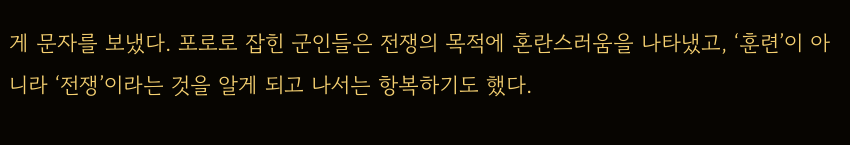게 문자를 보냈다. 포로로 잡힌 군인들은 전쟁의 목적에 혼란스러움을 나타냈고, ‘훈련’이 아니라 ‘전쟁’이라는 것을 알게 되고 나서는 항복하기도 했다.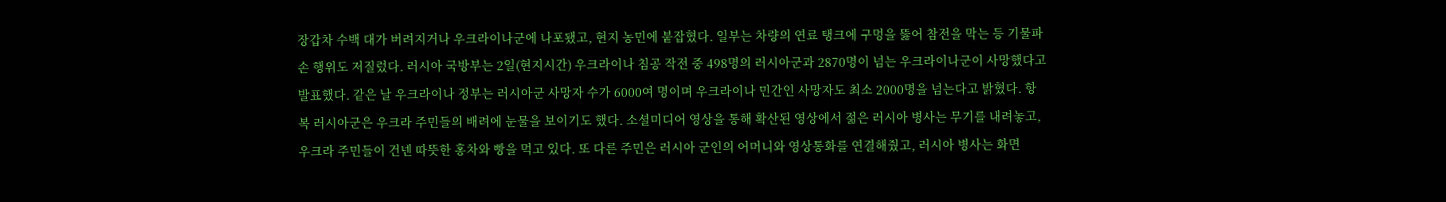장갑차 수백 대가 버려지거나 우크라이나군에 나포됐고, 현지 농민에 붙잡혔다. 일부는 차량의 연료 탱크에 구멍을 뚫어 참전을 막는 등 기물파손 행위도 저질렀다. 러시아 국방부는 2일(현지시간) 우크라이나 침공 작전 중 498명의 러시아군과 2870명이 넘는 우크라이나군이 사망했다고 발표했다. 같은 날 우크라이나 정부는 러시아군 사망자 수가 6000여 명이며 우크라이나 민간인 사망자도 최소 2000명을 넘는다고 밝혔다. 항복 러시아군은 우크라 주민들의 배려에 눈물을 보이기도 했다. 소셜미디어 영상을 통해 확산된 영상에서 젊은 러시아 병사는 무기를 내려놓고, 우크라 주민들이 건넨 따뜻한 홍차와 빵을 먹고 있다. 또 다른 주민은 러시아 군인의 어머니와 영상통화를 연결해줬고, 러시아 병사는 화면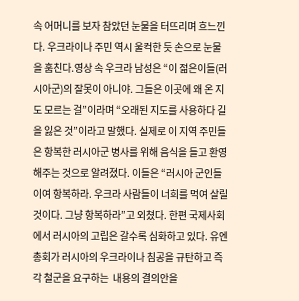속 어머니를 보자 참았던 눈물을 터뜨리며 흐느낀다. 우크라이나 주민 역시 울컥한 듯 손으로 눈물을 훔친다.영상 속 우크라 남성은 “이 젊은이들(러시아군)의 잘못이 아니야. 그들은 이곳에 왜 온 지도 모르는 걸”이라며 “오래된 지도를 사용하다 길을 잃은 것”이라고 말했다. 실제로 이 지역 주민들은 항복한 러시아군 병사를 위해 음식을 들고 환영해주는 것으로 알려졌다. 이들은 “러시아 군인들이여 항복하라. 우크라 사람들이 너희를 먹여 살릴 것이다. 그냥 항복하라”고 외쳤다. 한편 국제사회에서 러시아의 고립은 갈수록 심화하고 있다. 유엔 총회가 러시아의 우크라이나 침공을 규탄하고 즉각 철군을 요구하는  내용의 결의안을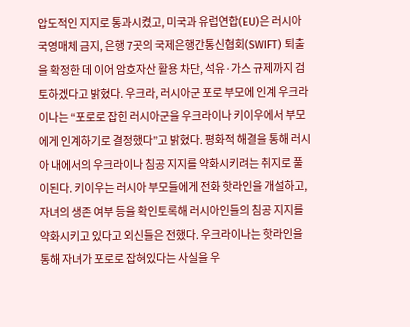압도적인 지지로 통과시켰고, 미국과 유럽연합(EU)은 러시아 국영매체 금지, 은행 7곳의 국제은행간통신협회(SWIFT) 퇴출을 확정한 데 이어 암호자산 활용 차단, 석유·가스 규제까지 검토하겠다고 밝혔다. 우크라, 러시아군 포로 부모에 인계 우크라이나는 “포로로 잡힌 러시아군을 우크라이나 키이우에서 부모에게 인계하기로 결정했다”고 밝혔다. 평화적 해결을 통해 러시아 내에서의 우크라이나 침공 지지를 약화시키려는 취지로 풀이된다. 키이우는 러시아 부모들에게 전화 핫라인을 개설하고, 자녀의 생존 여부 등을 확인토록해 러시아인들의 침공 지지를 약화시키고 있다고 외신들은 전했다. 우크라이나는 핫라인을 통해 자녀가 포로로 잡혀있다는 사실을 우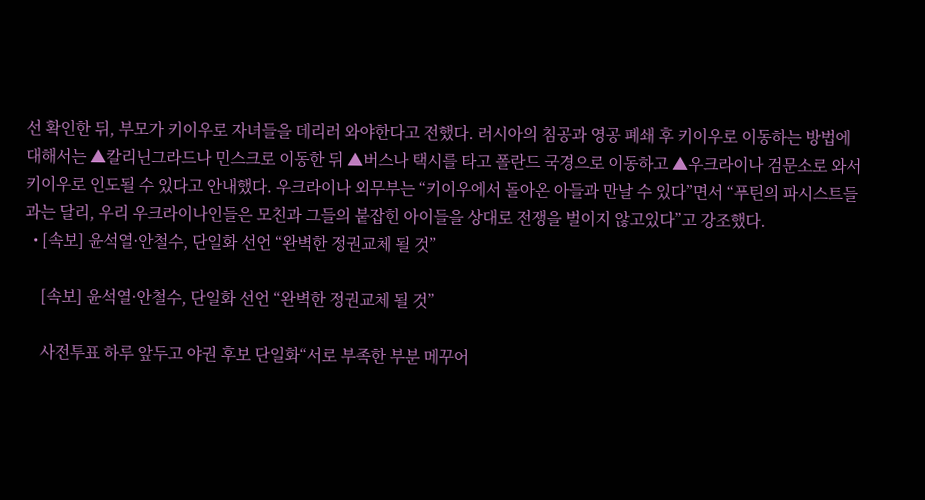선 확인한 뒤, 부모가 키이우로 자녀들을 데리러 와야한다고 전했다. 러시아의 침공과 영공 폐쇄 후 키이우로 이동하는 방법에 대해서는 ▲칼리닌그라드나 민스크로 이동한 뒤 ▲버스나 택시를 타고 폴란드 국경으로 이동하고 ▲우크라이나 검문소로 와서 키이우로 인도될 수 있다고 안내했다. 우크라이나 외무부는 “키이우에서 돌아온 아들과 만날 수 있다”면서 “푸틴의 파시스트들과는 달리, 우리 우크라이나인들은 모친과 그들의 붙잡힌 아이들을 상대로 전쟁을 벌이지 않고있다”고 강조했다.
  • [속보] 윤석열·안철수, 단일화 선언 “완벽한 정권교체 될 것”

    [속보] 윤석열·안철수, 단일화 선언 “완벽한 정권교체 될 것”

    사전투표 하루 앞두고 야권 후보 단일화“서로 부족한 부분 메꾸어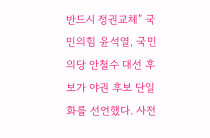반드시 정권교체” 국민의힘 윤석열, 국민의당 안철수 대선 후보가 야권 후보 단일화를 선언했다. 사전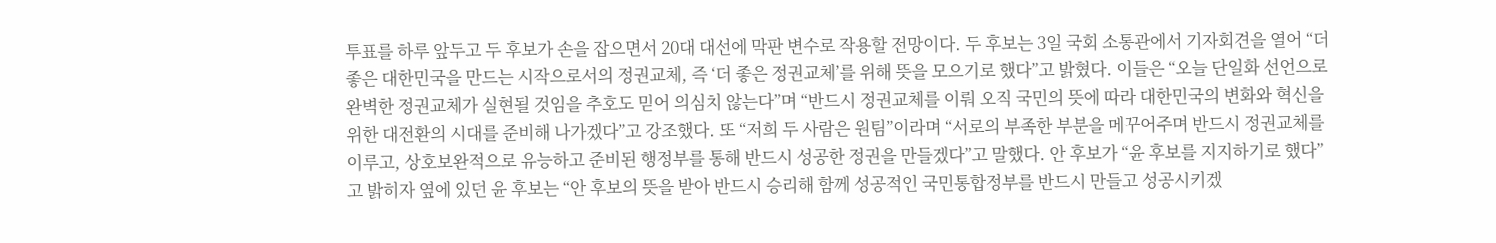투표를 하루 앞두고 두 후보가 손을 잡으면서 20대 대선에 막판 변수로 작용할 전망이다. 두 후보는 3일 국회 소통관에서 기자회견을 열어 “더 좋은 대한민국을 만드는 시작으로서의 정권교체, 즉 ‘더 좋은 정권교체’를 위해 뜻을 모으기로 했다”고 밝혔다. 이들은 “오늘 단일화 선언으로 완벽한 정권교체가 실현될 것임을 추호도 믿어 의심치 않는다”며 “반드시 정권교체를 이뤄 오직 국민의 뜻에 따라 대한민국의 변화와 혁신을 위한 대전환의 시대를 준비해 나가겠다”고 강조했다. 또 “저희 두 사람은 원팀”이라며 “서로의 부족한 부분을 메꾸어주며 반드시 정권교체를 이루고, 상호보완적으로 유능하고 준비된 행정부를 통해 반드시 성공한 정권을 만들겠다”고 말했다. 안 후보가 “윤 후보를 지지하기로 했다”고 밝히자 옆에 있던 윤 후보는 “안 후보의 뜻을 받아 반드시 승리해 함께 성공적인 국민통합정부를 반드시 만들고 성공시키겠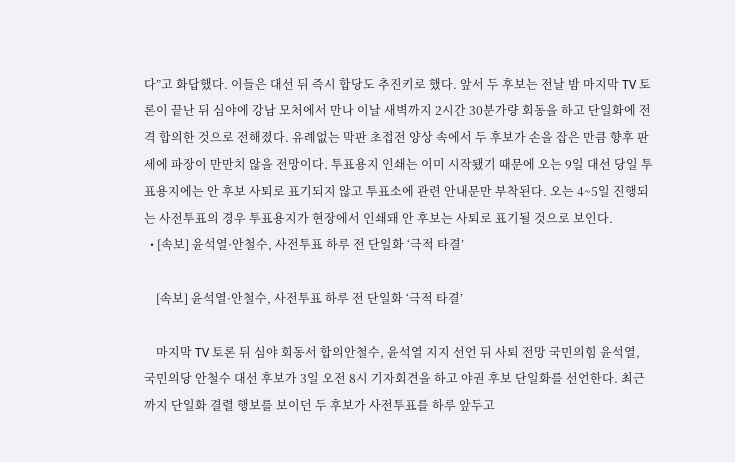다”고 화답했다. 이들은 대선 뒤 즉시 합당도 추진키로 했다. 앞서 두 후보는 전날 밤 마지막 TV 토론이 끝난 뒤 심야에 강남 모처에서 만나 이날 새벽까지 2시간 30분가량 회동을 하고 단일화에 전격 합의한 것으로 전해졌다. 유례없는 막판 초접전 양상 속에서 두 후보가 손을 잡은 만큼 향후 판세에 파장이 만만치 않을 전망이다. 투표용지 인쇄는 이미 시작됐기 때문에 오는 9일 대선 당일 투표용지에는 안 후보 사퇴로 표기되지 않고 투표소에 관련 안내문만 부착된다. 오는 4~5일 진행되는 사전투표의 경우 투표용지가 현장에서 인쇄돼 안 후보는 사퇴로 표기될 것으로 보인다.
  • [속보] 윤석열·안철수, 사전투표 하루 전 단일화 ‘극적 타결’

    [속보] 윤석열·안철수, 사전투표 하루 전 단일화 ‘극적 타결’

    마지막 TV 토론 뒤 심야 회동서 합의안철수, 윤석열 지지 선언 뒤 사퇴 전망 국민의힘 윤석열, 국민의당 안철수 대선 후보가 3일 오전 8시 기자회견을 하고 야권 후보 단일화를 선언한다. 최근까지 단일화 결렬 행보를 보이던 두 후보가 사전투표를 하루 앞두고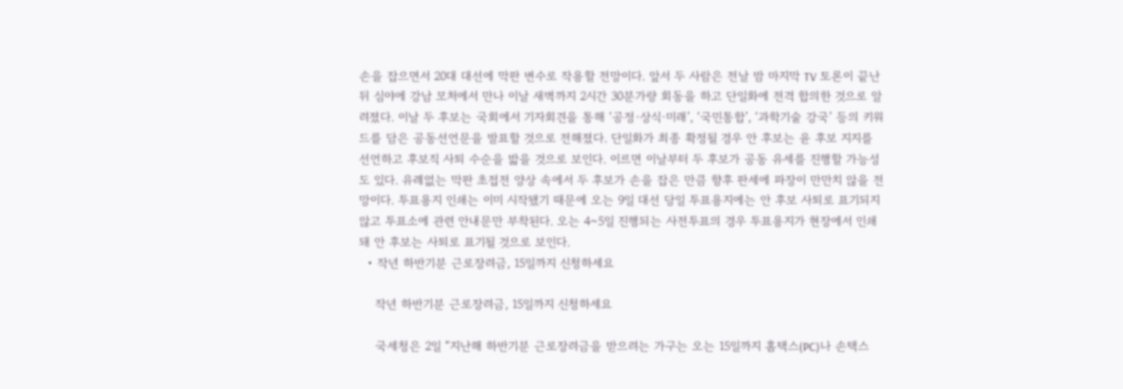손을 잡으면서 20대 대선에 막판 변수로 작용할 전망이다. 앞서 두 사람은 전날 밤 마지막 TV 토론이 끝난 뒤 심야에 강남 모처에서 만나 이날 새벽까지 2시간 30분가량 회동을 하고 단일화에 전격 합의한 것으로 알려졌다. 이날 두 후보는 국회에서 기자회견을 통해 ‘공정·상식·미래’, ‘국민통합’, ‘과학기술 강국’ 등의 키워드를 담은 공동선언문을 발표할 것으로 전해졌다. 단일화가 최종 확정될 경우 안 후보는 윤 후보 지지를 선언하고 후보직 사퇴 수순을 밟을 것으로 보인다. 이르면 이날부터 두 후보가 공동 유세를 진행할 가능성도 있다. 유례없는 막판 초접전 양상 속에서 두 후보가 손을 잡은 만큼 향후 판세에 파장이 만만치 않을 전망이다. 투표용지 인쇄는 이미 시작됐기 때문에 오는 9일 대선 당일 투표용지에는 안 후보 사퇴로 표기되지 않고 투표소에 관련 안내문만 부착된다. 오는 4~5일 진행되는 사전투표의 경우 투표용지가 현장에서 인쇄돼 안 후보는 사퇴로 표기될 것으로 보인다.
  • 작년 하반기분 근로장려금, 15일까지 신청하세요

    작년 하반기분 근로장려금, 15일까지 신청하세요

    국세청은 2일 “지난해 하반기분 근로장려금을 받으려는 가구는 오는 15일까지 홈택스(PC)나 손택스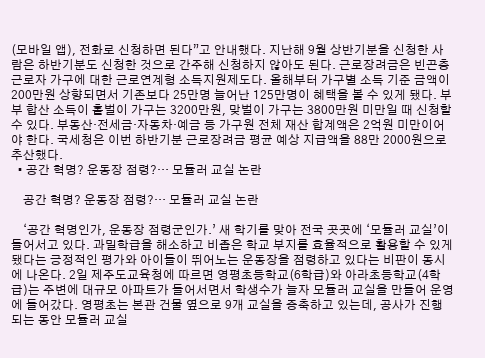(모바일 앱), 전화로 신청하면 된다”고 안내했다. 지난해 9월 상반기분을 신청한 사람은 하반기분도 신청한 것으로 간주해 신청하지 않아도 된다. 근로장려금은 빈곤층 근로자 가구에 대한 근로연계형 소득지원제도다. 올해부터 가구별 소득 기준 금액이 200만원 상향되면서 기존보다 25만명 늘어난 125만명이 혜택을 볼 수 있게 됐다. 부부 합산 소득이 홑벌이 가구는 3200만원, 맞벌이 가구는 3800만원 미만일 때 신청할 수 있다. 부동산·전세금·자동차·예금 등 가구원 전체 재산 합계액은 2억원 미만이어야 한다. 국세청은 이번 하반기분 근로장려금 평균 예상 지급액을 88만 2000원으로 추산했다.
  • 공간 혁명? 운동장 점령?… 모듈러 교실 논란

    공간 혁명? 운동장 점령?… 모듈러 교실 논란

    ‘공간 혁명인가, 운동장 점령군인가.’ 새 학기를 맞아 전국 곳곳에 ‘모듈러 교실’이 들어서고 있다. 과밀학급을 해소하고 비좁은 학교 부지를 효율적으로 활용할 수 있게 됐다는 긍정적인 평가와 아이들이 뛰어노는 운동장을 점령하고 있다는 비판이 동시에 나온다. 2일 제주도교육청에 따르면 영평초등학교(6학급)와 아라초등학교(4학급)는 주변에 대규모 아파트가 들어서면서 학생수가 늘자 모듈러 교실을 만들어 운영에 들어갔다. 영평초는 본관 건물 옆으로 9개 교실을 증축하고 있는데, 공사가 진행되는 동안 모듈러 교실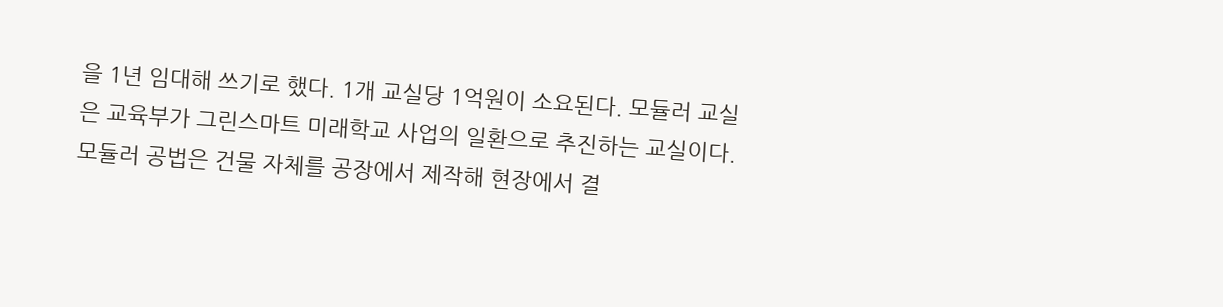을 1년 임대해 쓰기로 했다. 1개 교실당 1억원이 소요된다. 모듈러 교실은 교육부가 그린스마트 미래학교 사업의 일환으로 추진하는 교실이다. 모듈러 공법은 건물 자체를 공장에서 제작해 현장에서 결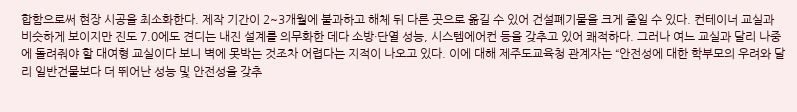합함으로써 현장 시공을 최소화한다. 제작 기간이 2~3개월에 불과하고 해체 뒤 다른 곳으로 옮길 수 있어 건설폐기물을 크게 줄일 수 있다. 컨테이너 교실과 비슷하게 보이지만 진도 7.0에도 견디는 내진 설계를 의무화한 데다 소방·단열 성능, 시스템에어컨 등을 갖추고 있어 쾌적하다. 그러나 여느 교실과 달리 나중에 돌려줘야 할 대여형 교실이다 보니 벽에 못박는 것조차 어렵다는 지적이 나오고 있다. 이에 대해 제주도교육청 관계자는 “안전성에 대한 학부모의 우려와 달리 일반건물보다 더 뛰어난 성능 및 안전성을 갖추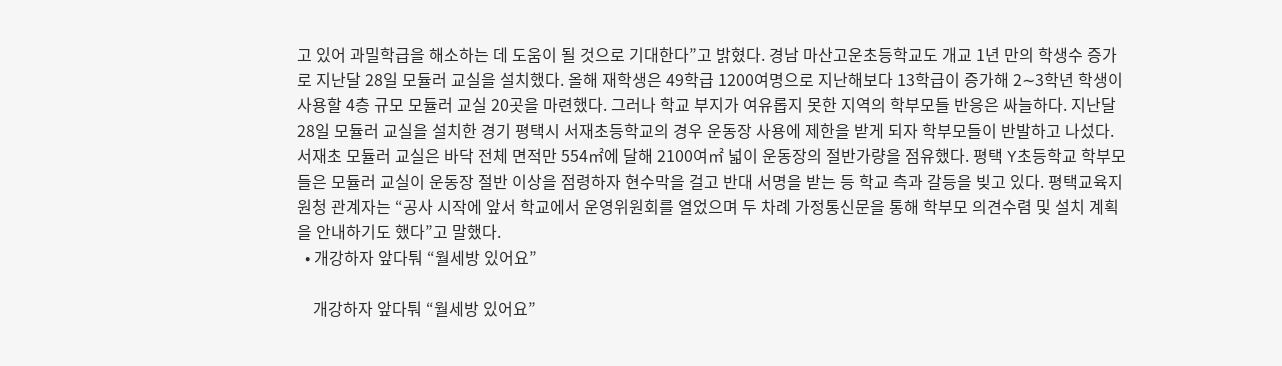고 있어 과밀학급을 해소하는 데 도움이 될 것으로 기대한다”고 밝혔다. 경남 마산고운초등학교도 개교 1년 만의 학생수 증가로 지난달 28일 모듈러 교실을 설치했다. 올해 재학생은 49학급 1200여명으로 지난해보다 13학급이 증가해 2∼3학년 학생이 사용할 4층 규모 모듈러 교실 20곳을 마련했다. 그러나 학교 부지가 여유롭지 못한 지역의 학부모들 반응은 싸늘하다. 지난달 28일 모듈러 교실을 설치한 경기 평택시 서재초등학교의 경우 운동장 사용에 제한을 받게 되자 학부모들이 반발하고 나섰다. 서재초 모듈러 교실은 바닥 전체 면적만 554㎡에 달해 2100여㎡ 넓이 운동장의 절반가량을 점유했다. 평택 Y초등학교 학부모들은 모듈러 교실이 운동장 절반 이상을 점령하자 현수막을 걸고 반대 서명을 받는 등 학교 측과 갈등을 빚고 있다. 평택교육지원청 관계자는 “공사 시작에 앞서 학교에서 운영위원회를 열었으며 두 차례 가정통신문을 통해 학부모 의견수렴 및 설치 계획을 안내하기도 했다”고 말했다.
  • 개강하자 앞다퉈 “월세방 있어요”

    개강하자 앞다퉈 “월세방 있어요”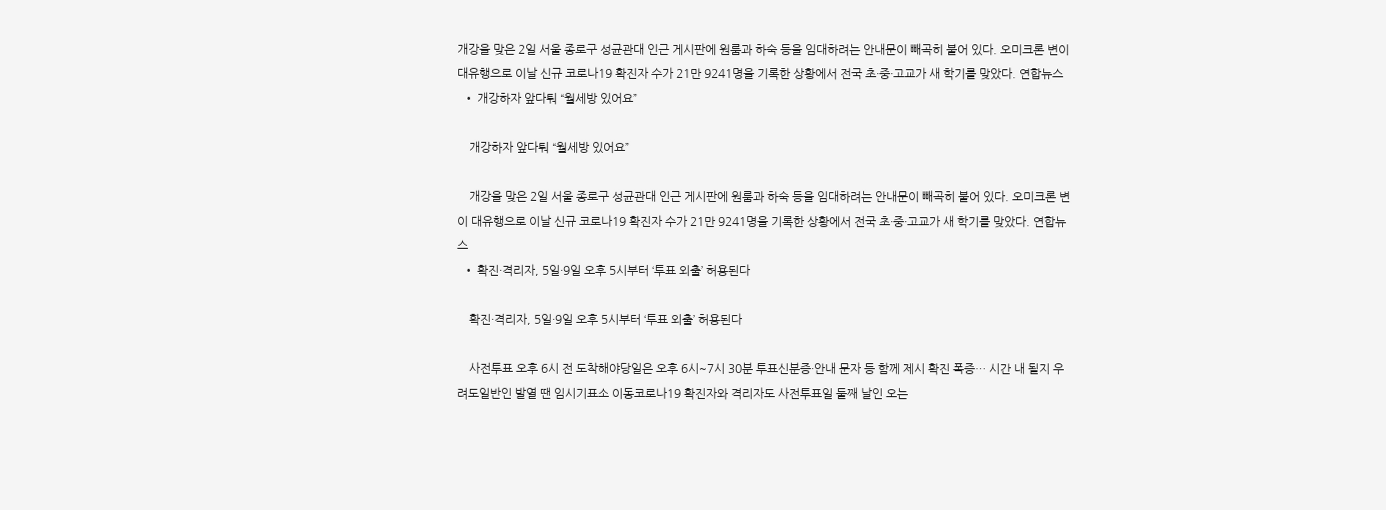개강을 맞은 2일 서울 종로구 성균관대 인근 게시판에 원룸과 하숙 등을 임대하려는 안내문이 빼곡히 붙어 있다. 오미크론 변이 대유행으로 이날 신규 코로나19 확진자 수가 21만 9241명을 기록한 상황에서 전국 초·중·고교가 새 학기를 맞았다. 연합뉴스
  • 개강하자 앞다퉈 “월세방 있어요”

    개강하자 앞다퉈 “월세방 있어요”

    개강을 맞은 2일 서울 종로구 성균관대 인근 게시판에 원룸과 하숙 등을 임대하려는 안내문이 빼곡히 붙어 있다. 오미크론 변이 대유행으로 이날 신규 코로나19 확진자 수가 21만 9241명을 기록한 상황에서 전국 초·중·고교가 새 학기를 맞았다. 연합뉴스
  • 확진·격리자, 5일·9일 오후 5시부터 ‘투표 외출’ 허용된다

    확진·격리자, 5일·9일 오후 5시부터 ‘투표 외출’ 허용된다

    사전투표 오후 6시 전 도착해야당일은 오후 6시~7시 30분 투표신분증·안내 문자 등 함께 제시 확진 폭증… 시간 내 될지 우려도일반인 발열 땐 임시기표소 이동코로나19 확진자와 격리자도 사전투표일 둘째 날인 오는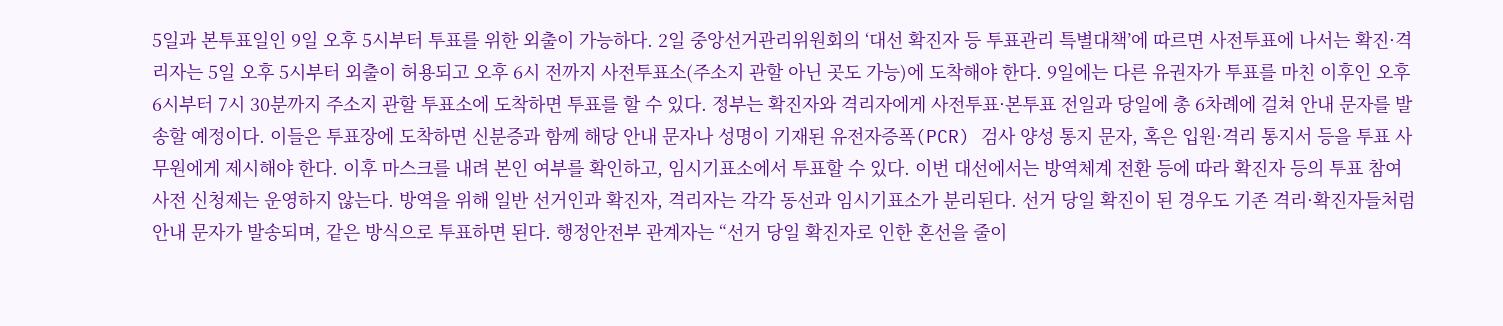5일과 본투표일인 9일 오후 5시부터 투표를 위한 외출이 가능하다. 2일 중앙선거관리위원회의 ‘대선 확진자 등 투표관리 특별대책’에 따르면 사전투표에 나서는 확진·격리자는 5일 오후 5시부터 외출이 허용되고 오후 6시 전까지 사전투표소(주소지 관할 아닌 곳도 가능)에 도착해야 한다. 9일에는 다른 유권자가 투표를 마친 이후인 오후 6시부터 7시 30분까지 주소지 관할 투표소에 도착하면 투표를 할 수 있다. 정부는 확진자와 격리자에게 사전투표·본투표 전일과 당일에 총 6차례에 걸쳐 안내 문자를 발송할 예정이다. 이들은 투표장에 도착하면 신분증과 함께 해당 안내 문자나 성명이 기재된 유전자증폭(PCR) 검사 양성 통지 문자, 혹은 입원·격리 통지서 등을 투표 사무원에게 제시해야 한다. 이후 마스크를 내려 본인 여부를 확인하고, 임시기표소에서 투표할 수 있다. 이번 대선에서는 방역체계 전환 등에 따라 확진자 등의 투표 참여 사전 신청제는 운영하지 않는다. 방역을 위해 일반 선거인과 확진자, 격리자는 각각 동선과 임시기표소가 분리된다. 선거 당일 확진이 된 경우도 기존 격리·확진자들처럼 안내 문자가 발송되며, 같은 방식으로 투표하면 된다. 행정안전부 관계자는 “선거 당일 확진자로 인한 혼선을 줄이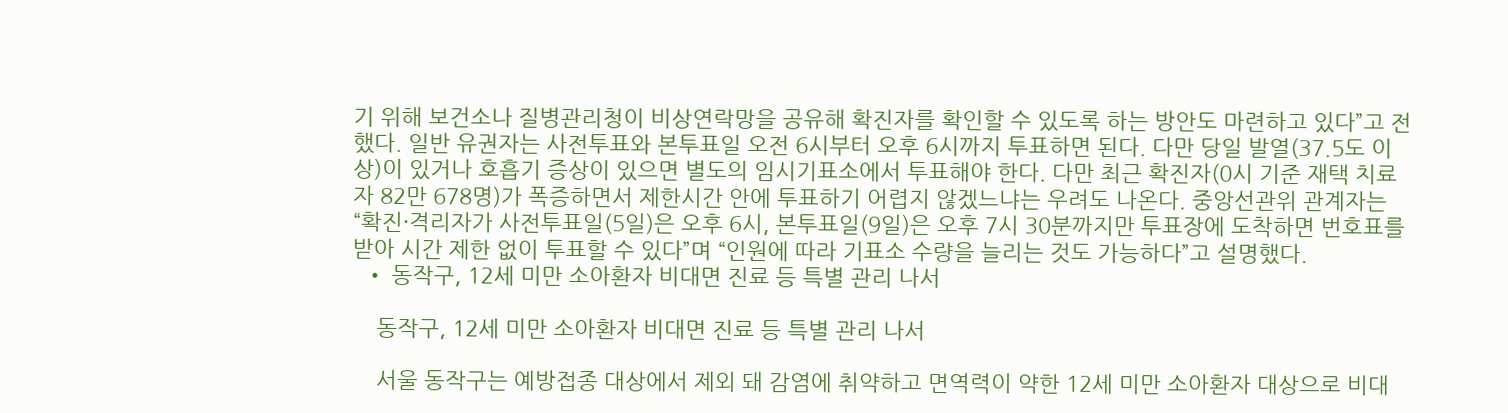기 위해 보건소나 질병관리청이 비상연락망을 공유해 확진자를 확인할 수 있도록 하는 방안도 마련하고 있다”고 전했다. 일반 유권자는 사전투표와 본투표일 오전 6시부터 오후 6시까지 투표하면 된다. 다만 당일 발열(37.5도 이상)이 있거나 호흡기 증상이 있으면 별도의 임시기표소에서 투표해야 한다. 다만 최근 확진자(0시 기준 재택 치료자 82만 678명)가 폭증하면서 제한시간 안에 투표하기 어렵지 않겠느냐는 우려도 나온다. 중앙선관위 관계자는 “확진·격리자가 사전투표일(5일)은 오후 6시, 본투표일(9일)은 오후 7시 30분까지만 투표장에 도착하면 번호표를 받아 시간 제한 없이 투표할 수 있다”며 “인원에 따라 기표소 수량을 늘리는 것도 가능하다”고 설명했다.
  • 동작구, 12세 미만 소아환자 비대면 진료 등 특별 관리 나서

    동작구, 12세 미만 소아환자 비대면 진료 등 특별 관리 나서

    서울 동작구는 예방접종 대상에서 제외 돼 감염에 취약하고 면역력이 약한 12세 미만 소아환자 대상으로 비대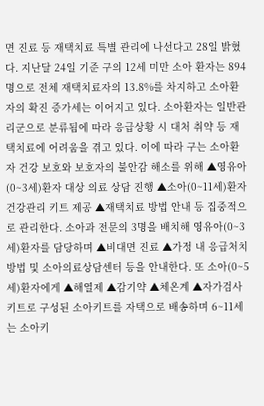면 진료 등 재택치료 특별 관리에 나선다고 28일 밝혔다. 지난달 24일 기준 구의 12세 미만 소아 환자는 894명으로 전체 재택치료자의 13.8%를 차지하고 소아환자의 확진 증가세는 이어지고 있다. 소아환자는 일반관리군으로 분류됨에 따라 응급상황 시 대처 취약 등 재택치료에 어려움을 겪고 있다. 이에 따라 구는 소아환자 건강 보호와 보호자의 불안감 해소를 위해 ▲영유아(0~3세)환자 대상 의료 상담 진행 ▲소아(0~11세)환자 건강관리 키트 제공 ▲재택치료 방법 안내 등 집중적으로 관리한다. 소아과 전문의 3명을 배치해 영유아(0~3세)환자를 담당하며 ▲비대면 진료 ▲가정 내 응급처치 방법 및 소아의료상담센터 등을 안내한다. 또 소아(0~5세)환자에게 ▲해열제 ▲감기약 ▲체온계 ▲자가검사키트로 구성된 소아키트를 자택으로 배송하며 6~11세는 소아키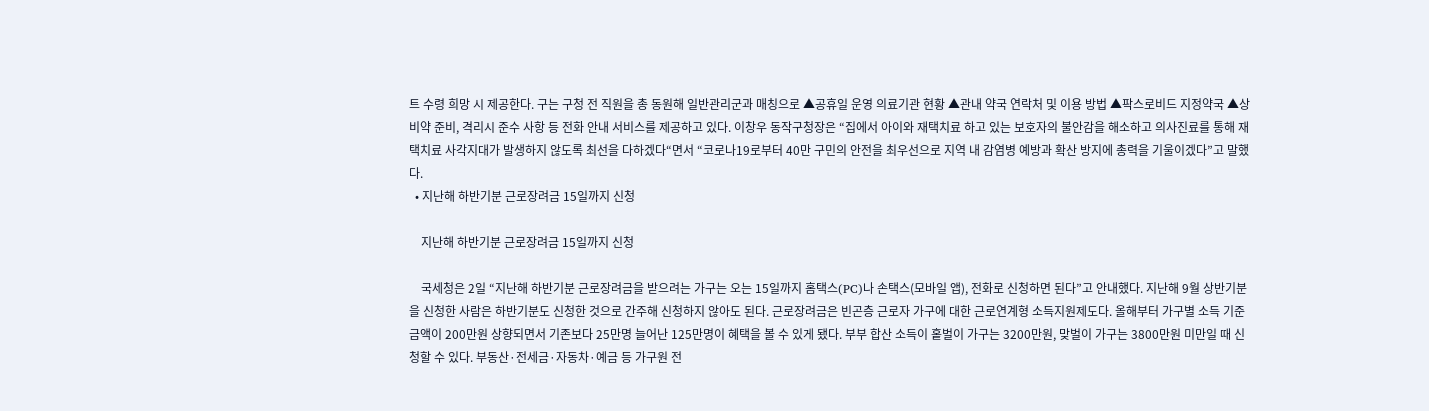트 수령 희망 시 제공한다. 구는 구청 전 직원을 총 동원해 일반관리군과 매칭으로 ▲공휴일 운영 의료기관 현황 ▲관내 약국 연락처 및 이용 방법 ▲팍스로비드 지정약국 ▲상비약 준비, 격리시 준수 사항 등 전화 안내 서비스를 제공하고 있다. 이창우 동작구청장은 “집에서 아이와 재택치료 하고 있는 보호자의 불안감을 해소하고 의사진료를 통해 재택치료 사각지대가 발생하지 않도록 최선을 다하겠다“면서 “코로나19로부터 40만 구민의 안전을 최우선으로 지역 내 감염병 예방과 확산 방지에 총력을 기울이겠다”고 말했다.
  • 지난해 하반기분 근로장려금 15일까지 신청

    지난해 하반기분 근로장려금 15일까지 신청

    국세청은 2일 “지난해 하반기분 근로장려금을 받으려는 가구는 오는 15일까지 홈택스(PC)나 손택스(모바일 앱), 전화로 신청하면 된다”고 안내했다. 지난해 9월 상반기분을 신청한 사람은 하반기분도 신청한 것으로 간주해 신청하지 않아도 된다. 근로장려금은 빈곤층 근로자 가구에 대한 근로연계형 소득지원제도다. 올해부터 가구별 소득 기준 금액이 200만원 상향되면서 기존보다 25만명 늘어난 125만명이 혜택을 볼 수 있게 됐다. 부부 합산 소득이 홑벌이 가구는 3200만원, 맞벌이 가구는 3800만원 미만일 때 신청할 수 있다. 부동산·전세금·자동차·예금 등 가구원 전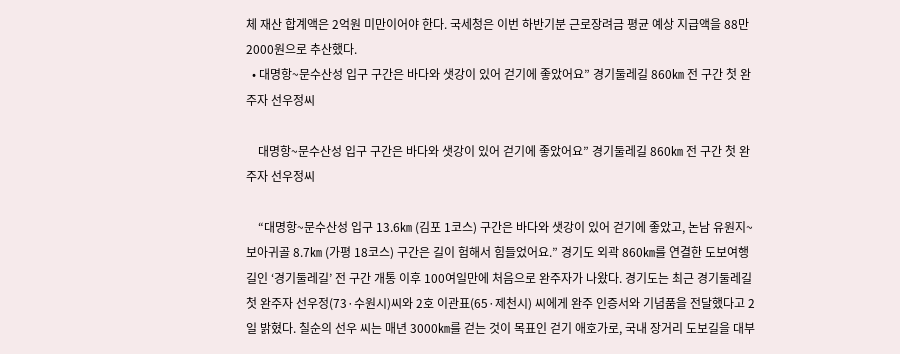체 재산 합계액은 2억원 미만이어야 한다. 국세청은 이번 하반기분 근로장려금 평균 예상 지급액을 88만 2000원으로 추산했다.
  • 대명항~문수산성 입구 구간은 바다와 샛강이 있어 걷기에 좋았어요” 경기둘레길 860㎞ 전 구간 첫 완주자 선우정씨

    대명항~문수산성 입구 구간은 바다와 샛강이 있어 걷기에 좋았어요” 경기둘레길 860㎞ 전 구간 첫 완주자 선우정씨

    “대명항~문수산성 입구 13.6㎞ (김포 1코스) 구간은 바다와 샛강이 있어 걷기에 좋았고, 논남 유원지~보아귀골 8.7㎞ (가평 18코스) 구간은 길이 험해서 힘들었어요.” 경기도 외곽 860㎞를 연결한 도보여행길인 ‘경기둘레길’ 전 구간 개통 이후 100여일만에 처음으로 완주자가 나왔다. 경기도는 최근 경기둘레길 첫 완주자 선우정(73·수원시)씨와 2호 이관표(65·제천시) 씨에게 완주 인증서와 기념품을 전달했다고 2일 밝혔다. 칠순의 선우 씨는 매년 3000㎞를 걷는 것이 목표인 걷기 애호가로, 국내 장거리 도보길을 대부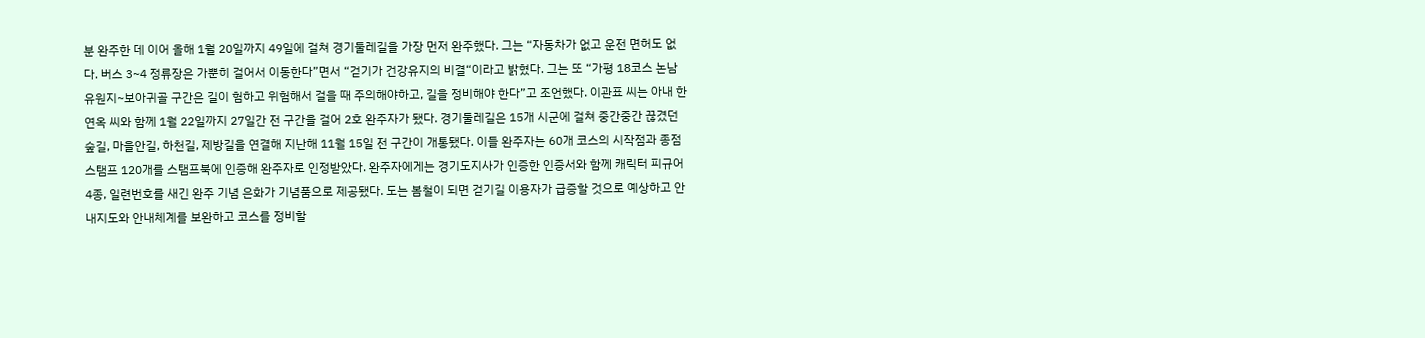분 완주한 데 이어 올해 1월 20일까지 49일에 걸쳐 경기둘레길을 가장 먼저 완주했다. 그는 “자동차가 없고 운전 면허도 없다. 버스 3~4 정류장은 가뿐히 걸어서 이동한다”면서 “걷기가 건강유지의 비결“이라고 밝혔다. 그는 또 “가평 18코스 논남 유원지~보아귀골 구간은 길이 험하고 위험해서 걸을 때 주의해야하고, 길을 정비해야 한다”고 조언했다. 이관표 씨는 아내 한연옥 씨와 함께 1월 22일까지 27일간 전 구간을 걸어 2호 완주자가 됐다. 경기둘레길은 15개 시군에 걸쳐 중간중간 끊겼던 숲길, 마을안길, 하천길, 제방길을 연결해 지난해 11월 15일 전 구간이 개통됐다. 이들 완주자는 60개 코스의 시작점과 종점 스탬프 120개를 스탬프북에 인증해 완주자로 인정받았다. 완주자에게는 경기도지사가 인증한 인증서와 함께 캐릭터 피규어 4종, 일련번호를 새긴 완주 기념 은화가 기념품으로 제공됐다. 도는 봄철이 되면 걷기길 이용자가 급증할 것으로 예상하고 안내지도와 안내체계를 보완하고 코스를 정비할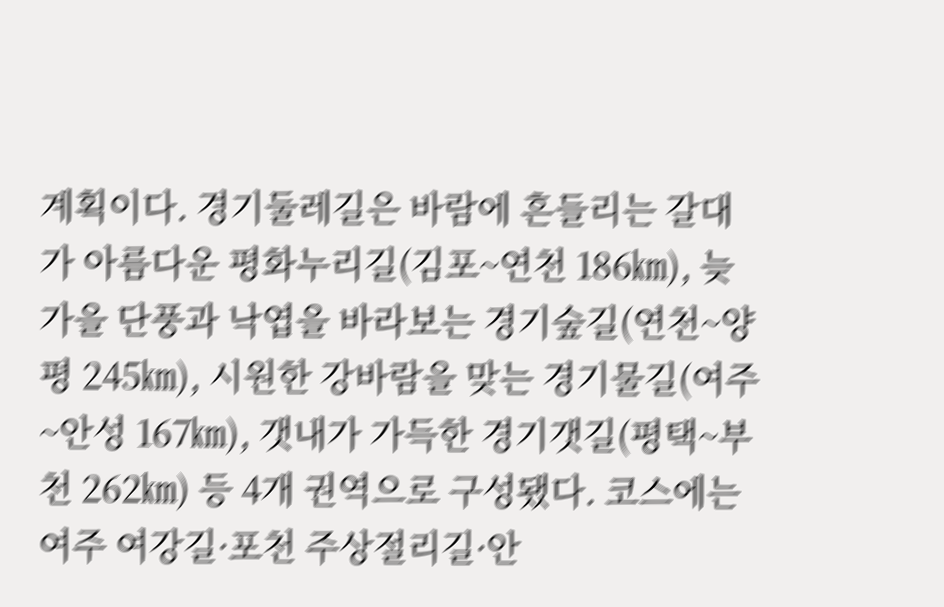계획이다. 경기둘레길은 바람에 흔들리는 갈대가 아름다운 평화누리길(김포~연천 186㎞), 늦가을 단풍과 낙엽을 바라보는 경기숲길(연천~양평 245㎞), 시원한 강바람을 맞는 경기물길(여주~안성 167㎞), 갯내가 가득한 경기갯길(평택~부천 262㎞) 등 4개 권역으로 구성됐다. 코스에는 여주 여강길·포천 주상절리길·안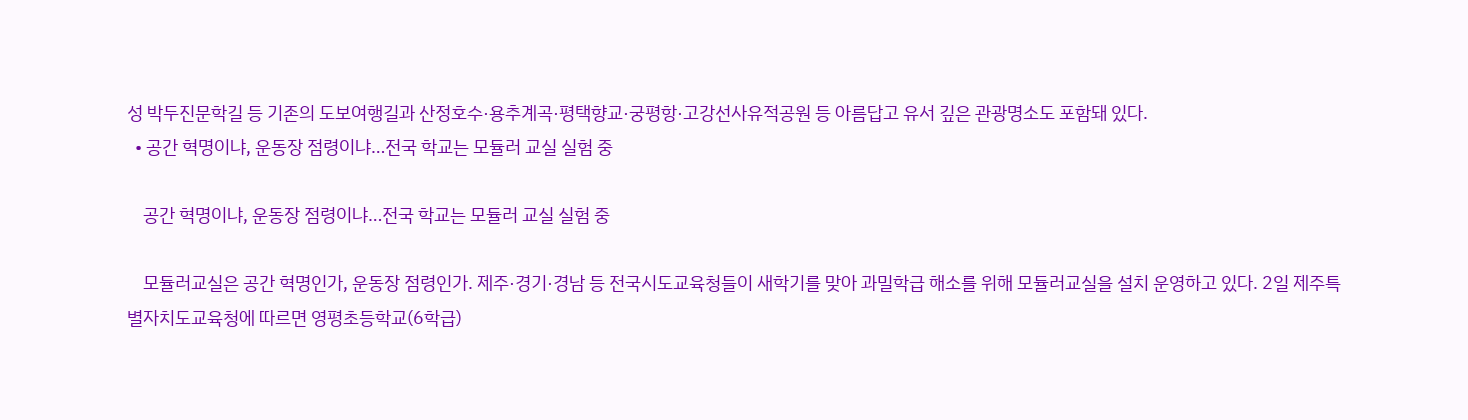성 박두진문학길 등 기존의 도보여행길과 산정호수·용추계곡·평택향교·궁평항·고강선사유적공원 등 아름답고 유서 깊은 관광명소도 포함돼 있다.
  • 공간 혁명이냐, 운동장 점령이냐…전국 학교는 모듈러 교실 실험 중

    공간 혁명이냐, 운동장 점령이냐…전국 학교는 모듈러 교실 실험 중

    모듈러교실은 공간 혁명인가, 운동장 점령인가. 제주·경기·경남 등 전국시도교육청들이 새학기를 맞아 과밀학급 해소를 위해 모듈러교실을 설치 운영하고 있다. 2일 제주특별자치도교육청에 따르면 영평초등학교(6학급)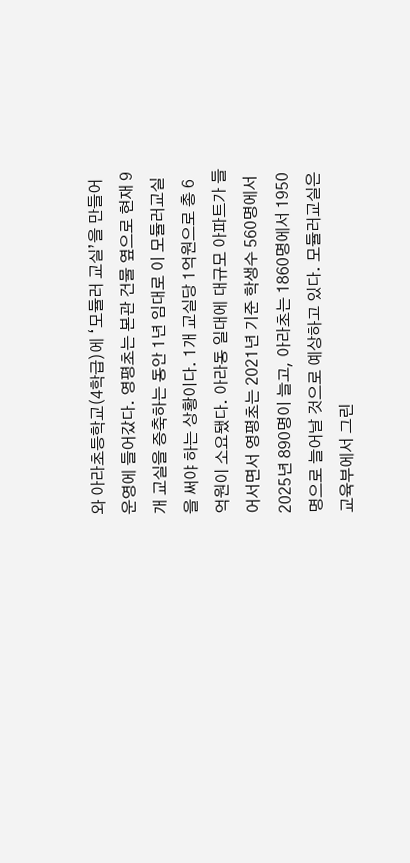와 아라초등학교(4학급)에 ‘모듈러 교실’을 만들어 운영에 들어갔다. 영평초는 본관 건물 옆으로 현재 9개 교실을 증축하는 동안 1년 임대로 이 모듈러교실을 써야 하는 상황이다. 1개 교실당 1억원으로 총 6억원이 소요됐다. 아라동 일대에 대규모 아파트가 들어서면서 영평초는 2021년 기준 학생수 560명에서 2025년 890명이 늘고, 아라초는 1860명에서 1950명으로 늘어날 것으로 예상하고 있다. 모듈러교실은 교육부에서 그린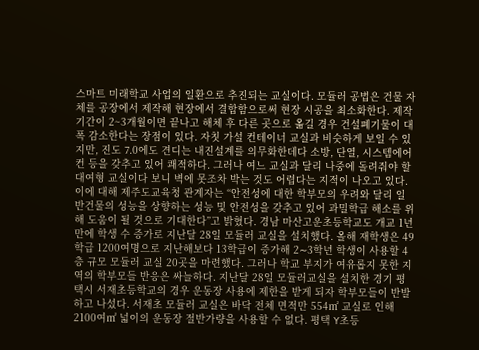스마트 미래학교 사업의 일환으로 추진되는 교실이다. 모듈러 공법은 건물 자체를 공장에서 제작해 현장에서 결합함으로써 현장 시공을 최소화한다. 제작 기간이 2~3개월이면 끝나고 해체 후 다른 곳으로 옮길 경우 건설폐기물이 대폭 감소한다는 장점이 있다. 자칫 가설 컨테이너 교실과 비슷하게 보일 수 있지만, 진도 7.0에도 견디는 내진설계를 의무화한데다 소방, 단열, 시스템에어컨 등을 갖추고 있어 쾌적하다. 그러나 여느 교실과 달리 나중에 돌려줘야 할 대여형 교실이다 보니 벽에 못조차 박는 것도 어렵다는 지적이 나오고 있다. 이에 대해 제주도교육청 관계자는 “안전성에 대한 학부모의 우려와 달리 일반건물의 성능을 상향하는 성능 및 안전성을 갖추고 있어 과밀학급 해소를 위해 도움이 될 것으로 기대한다”고 밝혔다. 경남 마산고운초등학교도 개교 1년 만에 학생 수 증가로 지난달 28일 모듈러 교실을 설치했다. 올해 재학생은 49학급 1200여명으로 지난해보다 13학급이 증가해 2∼3학년 학생이 사용할 4층 규모 모듈러 교실 20곳을 마련했다. 그러나 학교 부지가 여유롭지 못한 지역의 학부모들 반응은 싸늘하다. 지난달 28일 모듈러교실을 설치한 경기 평택시 서재초등학교의 경우 운동장 사용에 제한을 받게 되자 학부모들이 반발하고 나섰다. 서재초 모듈러 교실은 바닥 전체 면적만 554㎡ 교실로 인해 2100여㎡ 넓이의 운동장 절반가량을 사용할 수 없다. 평택 Y초등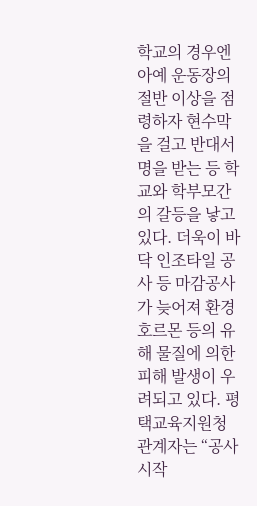학교의 경우엔 아예 운동장의 절반 이상을 점령하자 현수막을 걸고 반대서명을 받는 등 학교와 학부모간의 갈등을 낳고 있다. 더욱이 바닥 인조타일 공사 등 마감공사가 늦어져 환경 호르몬 등의 유해 물질에 의한 피해 발생이 우려되고 있다. 평택교육지원청 관계자는 “공사 시작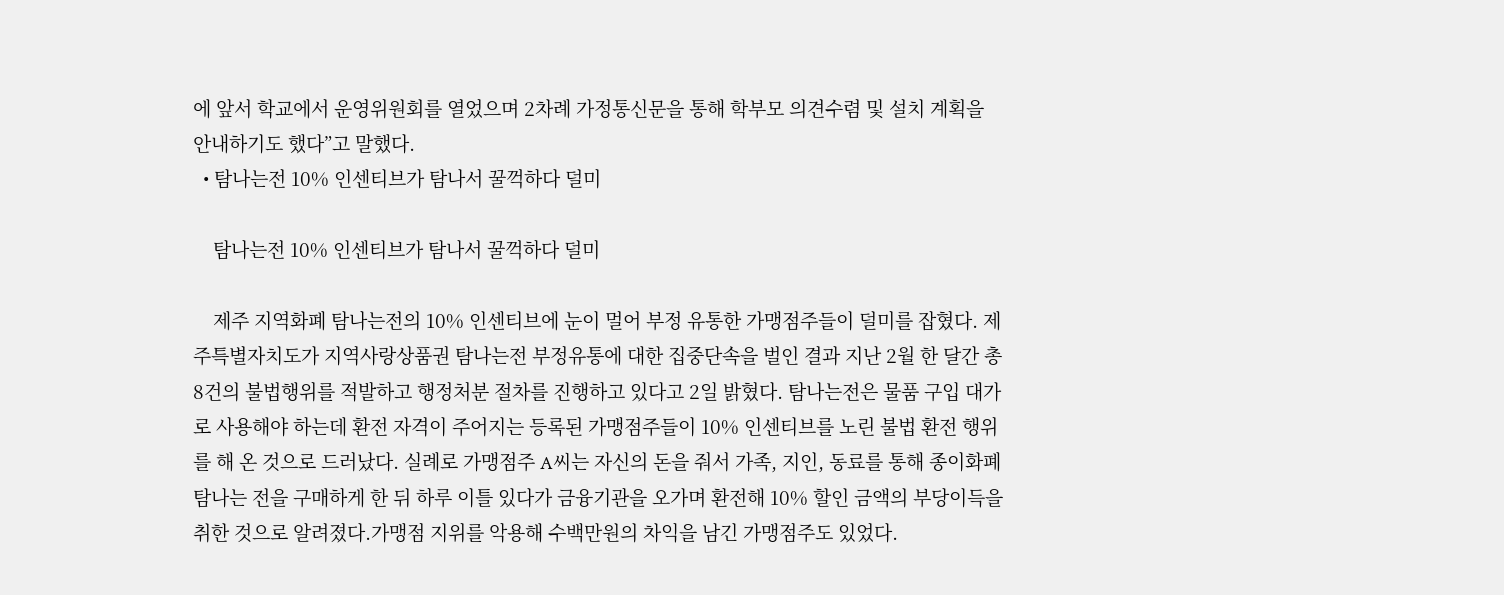에 앞서 학교에서 운영위원회를 열었으며 2차례 가정통신문을 통해 학부모 의견수렴 및 설치 계획을 안내하기도 했다”고 말했다.
  • 탐나는전 10% 인센티브가 탐나서 꿀꺽하다 덜미

    탐나는전 10% 인센티브가 탐나서 꿀꺽하다 덜미

    제주 지역화폐 탐나는전의 10% 인센티브에 눈이 멀어 부정 유통한 가맹점주들이 덜미를 잡혔다. 제주특별자치도가 지역사랑상품권 탐나는전 부정유통에 대한 집중단속을 벌인 결과 지난 2월 한 달간 총 8건의 불법행위를 적발하고 행정처분 절차를 진행하고 있다고 2일 밝혔다. 탐나는전은 물품 구입 대가로 사용해야 하는데 환전 자격이 주어지는 등록된 가맹점주들이 10% 인센티브를 노린 불법 환전 행위를 해 온 것으로 드러났다. 실례로 가맹점주 A씨는 자신의 돈을 줘서 가족, 지인, 동료를 통해 종이화폐 탐나는 전을 구매하게 한 뒤 하루 이틀 있다가 금융기관을 오가며 환전해 10% 할인 금액의 부당이득을 취한 것으로 알려졌다.가맹점 지위를 악용해 수백만원의 차익을 남긴 가맹점주도 있었다.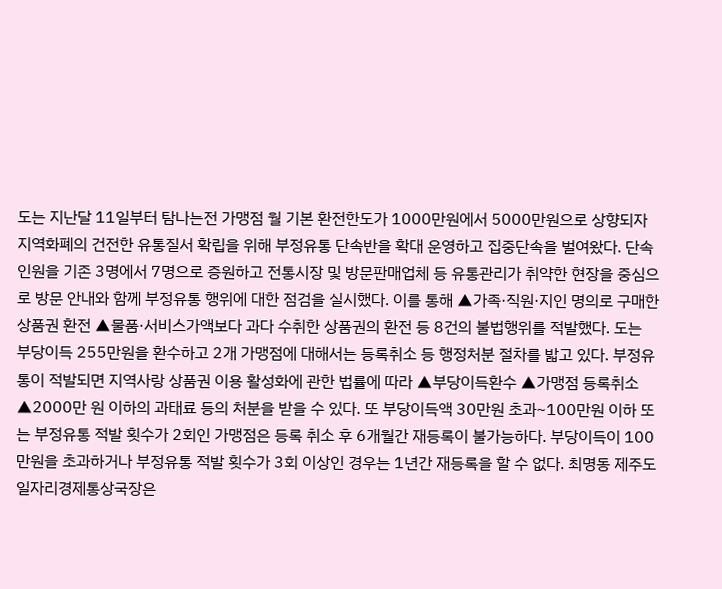도는 지난달 11일부터 탐나는전 가맹점 월 기본 환전한도가 1000만원에서 5000만원으로 상향되자 지역화폐의 건전한 유통질서 확립을 위해 부정유통 단속반을 확대 운영하고 집중단속을 벌여왔다. 단속 인원을 기존 3명에서 7명으로 증원하고 전통시장 및 방문판매업체 등 유통관리가 취약한 현장을 중심으로 방문 안내와 함께 부정유통 행위에 대한 점검을 실시했다. 이를 통해 ▲가족·직원·지인 명의로 구매한 상품권 환전 ▲물품·서비스가액보다 과다 수취한 상품권의 환전 등 8건의 불법행위를 적발했다. 도는 부당이득 255만원을 환수하고 2개 가맹점에 대해서는 등록취소 등 행정처분 절차를 밟고 있다. 부정유통이 적발되면 지역사랑 상품권 이용 활성화에 관한 법률에 따라 ▲부당이득환수 ▲가맹점 등록취소 ▲2000만 원 이하의 과태료 등의 처분을 받을 수 있다. 또 부당이득액 30만원 초과~100만원 이하 또는 부정유통 적발 횟수가 2회인 가맹점은 등록 취소 후 6개월간 재등록이 불가능하다. 부당이득이 100만원을 초과하거나 부정유통 적발 횟수가 3회 이상인 경우는 1년간 재등록을 할 수 없다. 최명동 제주도 일자리경제통상국장은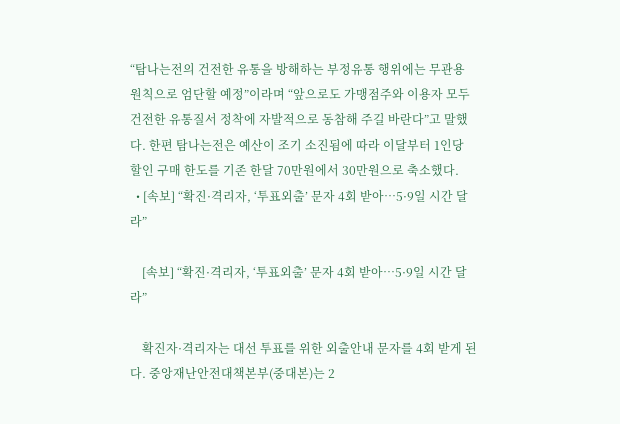“탐나는전의 건전한 유통을 방해하는 부정유통 행위에는 무관용 원칙으로 엄단할 예정”이라며 “앞으로도 가맹점주와 이용자 모두 건전한 유통질서 정착에 자발적으로 동참해 주길 바란다”고 말했다. 한편 탐나는전은 예산이 조기 소진됨에 따라 이달부터 1인당 할인 구매 한도를 기존 한달 70만원에서 30만원으로 축소했다.
  • [속보] “확진·격리자, ‘투표외출’ 문자 4회 받아…5·9일 시간 달라”

    [속보] “확진·격리자, ‘투표외출’ 문자 4회 받아…5·9일 시간 달라”

    확진자·격리자는 대선 투표를 위한 외출안내 문자를 4회 받게 된다. 중앙재난안전대책본부(중대본)는 2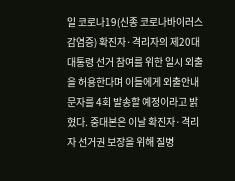일 코로나19(신종 코로나바이러스 감염증) 확진자·격리자의 제20대 대통령 선거 참여를 위한 일시 외출을 허용한다며 이들에게 외출안내 문자를 4회 발송할 예정이라고 밝혔다. 중대본은 이날 확진자·격리자 선거권 보장을 위해 질병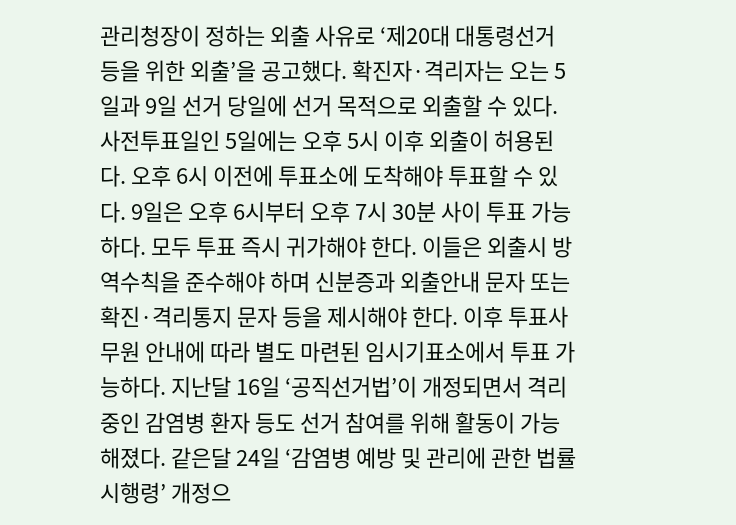관리청장이 정하는 외출 사유로 ‘제20대 대통령선거 등을 위한 외출’을 공고했다. 확진자·격리자는 오는 5일과 9일 선거 당일에 선거 목적으로 외출할 수 있다.  사전투표일인 5일에는 오후 5시 이후 외출이 허용된다. 오후 6시 이전에 투표소에 도착해야 투표할 수 있다. 9일은 오후 6시부터 오후 7시 30분 사이 투표 가능하다. 모두 투표 즉시 귀가해야 한다. 이들은 외출시 방역수칙을 준수해야 하며 신분증과 외출안내 문자 또는 확진·격리통지 문자 등을 제시해야 한다. 이후 투표사무원 안내에 따라 별도 마련된 임시기표소에서 투표 가능하다. 지난달 16일 ‘공직선거법’이 개정되면서 격리 중인 감염병 환자 등도 선거 참여를 위해 활동이 가능해졌다. 같은달 24일 ‘감염병 예방 및 관리에 관한 법률 시행령’ 개정으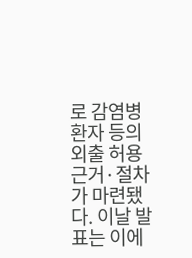로 감염병환자 등의 외출 허용 근거·절차가 마련됐다. 이날 발표는 이에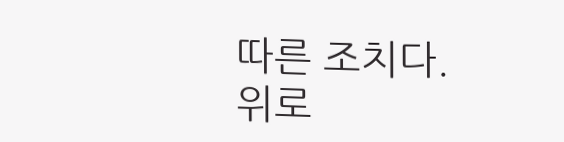따른 조치다.
위로